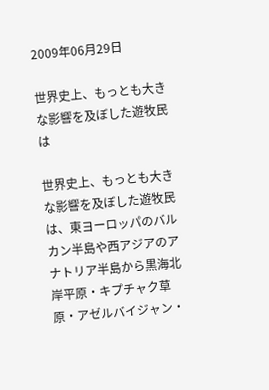2009年06月29日

世界史上、もっとも大きな影響を及ぼした遊牧民は

世界史上、もっとも大きな影響を及ぼした遊牧民は、東ヨーロッパのバルカン半島や西アジアのアナトリア半島から黒海北岸平原・キプチャク草原・アゼルバイジャン・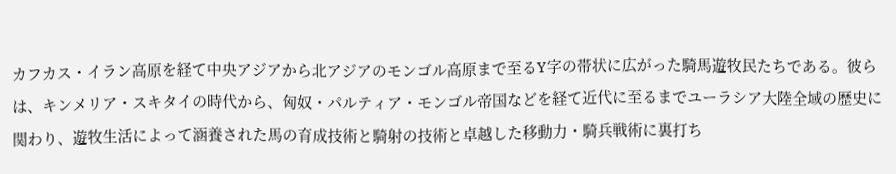カフカス・イラン高原を経て中央アジアから北アジアのモンゴル高原まで至るY字の帯状に広がった騎馬遊牧民たちである。彼らは、キンメリア・スキタイの時代から、匈奴・パルティア・モンゴル帝国などを経て近代に至るまでユーラシア大陸全域の歴史に関わり、遊牧生活によって涵養された馬の育成技術と騎射の技術と卓越した移動力・騎兵戦術に裏打ち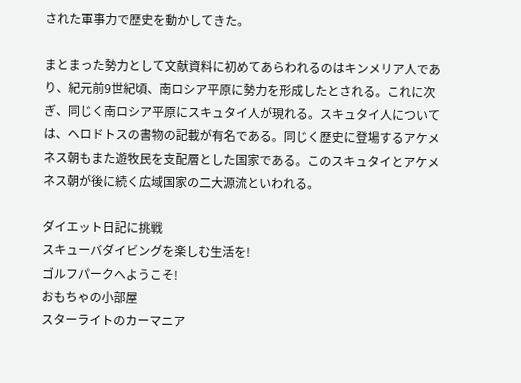された軍事力で歴史を動かしてきた。

まとまった勢力として文献資料に初めてあらわれるのはキンメリア人であり、紀元前9世紀頃、南ロシア平原に勢力を形成したとされる。これに次ぎ、同じく南ロシア平原にスキュタイ人が現れる。スキュタイ人については、ヘロドトスの書物の記載が有名である。同じく歴史に登場するアケメネス朝もまた遊牧民を支配層とした国家である。このスキュタイとアケメネス朝が後に続く広域国家の二大源流といわれる。

ダイエット日記に挑戦
スキューバダイビングを楽しむ生活を!
ゴルフパークへようこそ!
おもちゃの小部屋
スターライトのカーマニア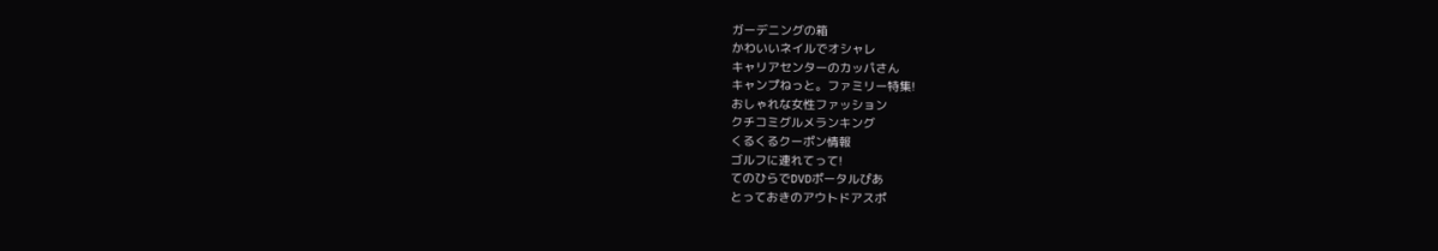ガーデニングの箱
かわいいネイルでオシャレ
キャリアセンターのカッパさん
キャンプねっと。ファミリー特集!
おしゃれな女性ファッション
クチコミグルメランキング
くるくるクーポン情報
ゴルフに連れてって!
てのひらでDVDポータルぴあ
とっておきのアウトドアスポ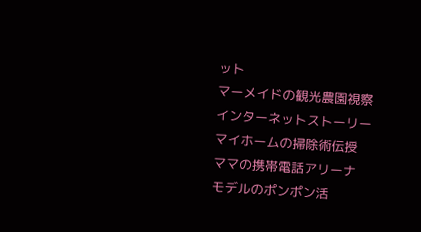ット
マーメイドの観光農園視察
インターネットストーリー
マイホームの掃除術伝授
ママの携帯電話アリーナ
モデルのポンポン活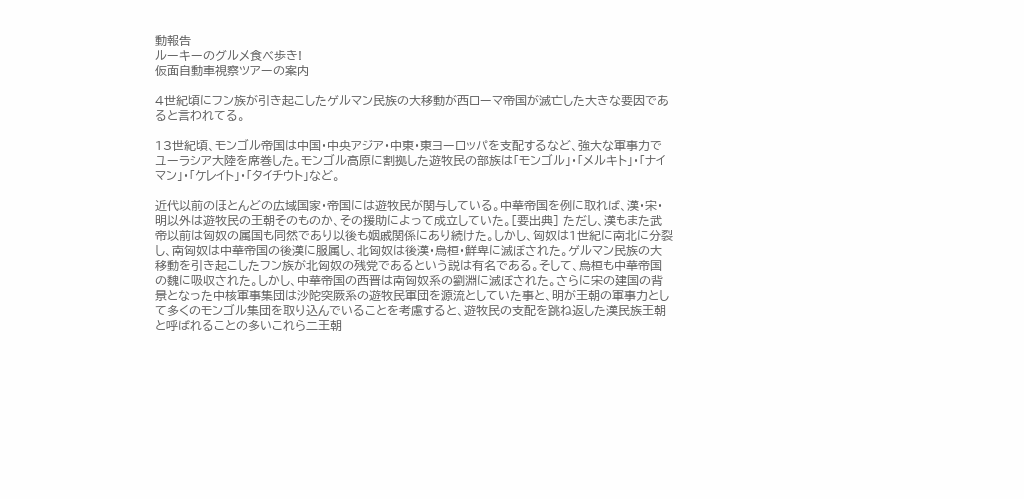動報告
ルーキーのグルメ食べ歩き!
仮面自動車視察ツアーの案内

4世紀頃にフン族が引き起こしたゲルマン民族の大移動が西ローマ帝国が滅亡した大きな要因であると言われてる。

13世紀頃、モンゴル帝国は中国・中央アジア・中東・東ヨーロッパを支配するなど、強大な軍事力でユーラシア大陸を席巻した。モンゴル高原に割拠した遊牧民の部族は「モンゴル」・「メルキト」・「ナイマン」・「ケレイト」・「タイチウト」など。

近代以前のほとんどの広域国家・帝国には遊牧民が関与している。中華帝国を例に取れば、漢・宋・明以外は遊牧民の王朝そのものか、その援助によって成立していた。[要出典] ただし、漢もまた武帝以前は匈奴の属国も同然であり以後も姻戚関係にあり続けた。しかし、匈奴は1世紀に南北に分裂し、南匈奴は中華帝国の後漢に服属し、北匈奴は後漢・烏桓・鮮卑に滅ぼされた。ゲルマン民族の大移動を引き起こしたフン族が北匈奴の残党であるという説は有名である。そして、烏桓も中華帝国の魏に吸収された。しかし、中華帝国の西晋は南匈奴系の劉淵に滅ぼされた。さらに宋の建国の背景となった中核軍事集団は沙陀突厥系の遊牧民軍団を源流としていた事と、明が王朝の軍事力として多くのモンゴル集団を取り込んでいることを考慮すると、遊牧民の支配を跳ね返した漢民族王朝と呼ばれることの多いこれら二王朝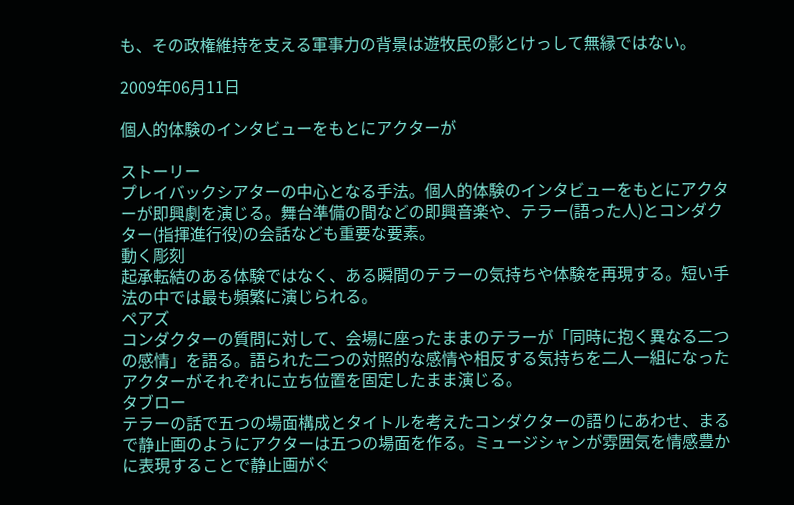も、その政権維持を支える軍事力の背景は遊牧民の影とけっして無縁ではない。

2009年06月11日

個人的体験のインタビューをもとにアクターが

ストーリー
プレイバックシアターの中心となる手法。個人的体験のインタビューをもとにアクターが即興劇を演じる。舞台準備の間などの即興音楽や、テラー(語った人)とコンダクター(指揮進行役)の会話なども重要な要素。
動く彫刻
起承転結のある体験ではなく、ある瞬間のテラーの気持ちや体験を再現する。短い手法の中では最も頻繁に演じられる。
ペアズ
コンダクターの質問に対して、会場に座ったままのテラーが「同時に抱く異なる二つの感情」を語る。語られた二つの対照的な感情や相反する気持ちを二人一組になったアクターがそれぞれに立ち位置を固定したまま演じる。
タブロー
テラーの話で五つの場面構成とタイトルを考えたコンダクターの語りにあわせ、まるで静止画のようにアクターは五つの場面を作る。ミュージシャンが雰囲気を情感豊かに表現することで静止画がぐ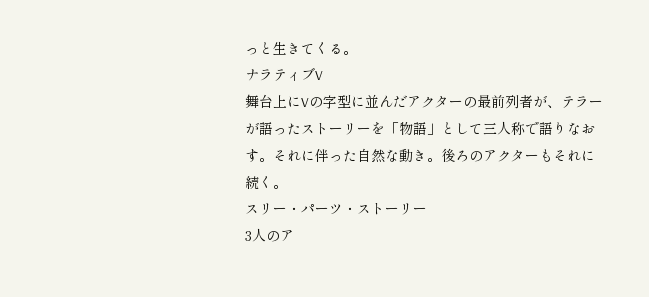っと生きてくる。
ナラティブV
舞台上にVの字型に並んだアクターの最前列者が、テラーが語ったストーリーを「物語」として三人称で語りなおす。それに伴った自然な動き。後ろのアクターもそれに続く。
スリー・パーツ・ストーリー
3人のア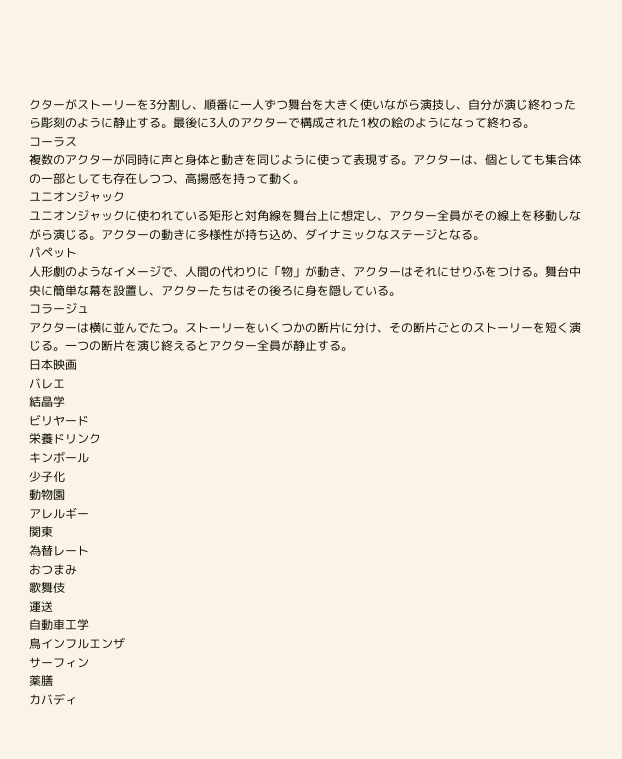クターがストーリーを3分割し、順番に一人ずつ舞台を大きく使いながら演技し、自分が演じ終わったら彫刻のように静止する。最後に3人のアクターで構成された1枚の絵のようになって終わる。
コーラス
複数のアクターが同時に声と身体と動きを同じように使って表現する。アクターは、個としても集合体の一部としても存在しつつ、高揚感を持って動く。
ユニオンジャック
ユニオンジャックに使われている矩形と対角線を舞台上に想定し、アクター全員がその線上を移動しながら演じる。アクターの動きに多様性が持ち込め、ダイナミックなステージとなる。
パペット
人形劇のようなイメージで、人間の代わりに「物」が動き、アクターはそれにせりふをつける。舞台中央に簡単な幕を設置し、アクターたちはその後ろに身を隠している。
コラージュ
アクターは横に並んでたつ。ストーリーをいくつかの断片に分け、その断片ごとのストーリーを短く演じる。一つの断片を演じ終えるとアクター全員が静止する。
日本映画
バレエ
結晶学
ビリヤード
栄養ドリンク
キンボール
少子化
動物園
アレルギー
関東
為替レート
おつまみ
歌舞伎
運送
自動車工学
鳥インフルエンザ
サーフィン
薬膳
カバディ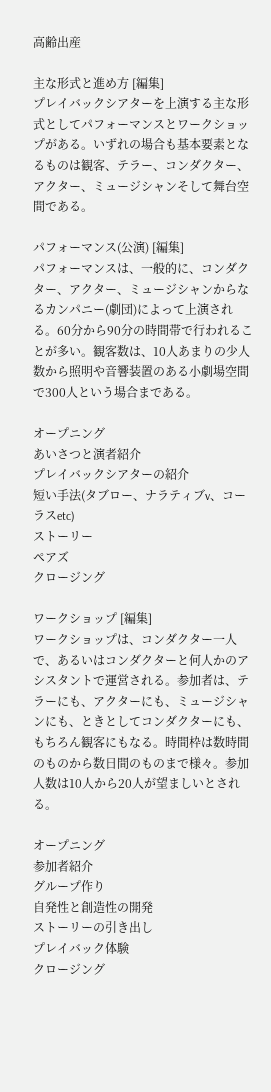高齢出産

主な形式と進め方 [編集]
プレイバックシアターを上演する主な形式としてパフォーマンスとワークショップがある。いずれの場合も基本要素となるものは観客、テラー、コンダクター、アクター、ミュージシャンそして舞台空間である。

パフォーマンス(公演) [編集]
パフォーマンスは、一般的に、コンダクター、アクター、ミュージシャンからなるカンパニー(劇団)によって上演される。60分から90分の時間帯で行われることが多い。観客数は、10人あまりの少人数から照明や音響装置のある小劇場空間で300人という場合まである。

オープニング
あいさつと演者紹介
プレイバックシアターの紹介
短い手法(タブロー、ナラティブv、コーラスetc)
ストーリー
ペアズ
クロージング

ワークショップ [編集]
ワークショップは、コンダクター一人で、あるいはコンダクターと何人かのアシスタントで運営される。参加者は、テラーにも、アクターにも、ミュージシャンにも、ときとしてコンダクターにも、もちろん観客にもなる。時間枠は数時間のものから数日間のものまで様々。参加人数は10人から20人が望ましいとされる。

オープニング
参加者紹介
グループ作り
自発性と創造性の開発
ストーリーの引き出し
プレイバック体験
クロージング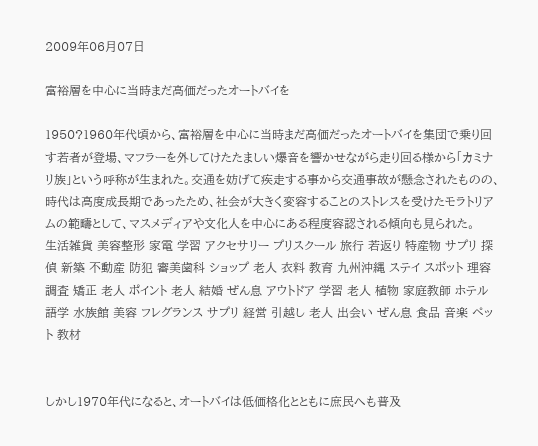2009年06月07日

富裕層を中心に当時まだ高価だったオートバイを

1950?1960年代頃から、富裕層を中心に当時まだ高価だったオートバイを集団で乗り回す若者が登場、マフラーを外してけたたましい爆音を響かせながら走り回る様から「カミナリ族」という呼称が生まれた。交通を妨げて疾走する事から交通事故が懸念されたものの、時代は高度成長期であったため、社会が大きく変容することのストレスを受けたモラトリアムの範疇として、マスメディアや文化人を中心にある程度容認される傾向も見られた。
生活雑貨 美容整形 家電 学習 アクセサリー プリスクール 旅行 若返り 特産物 サプリ 探偵 新築 不動産 防犯 審美歯科 ショップ 老人 衣料 教育 九州沖縄 ステイ スポット 理容 調査 矯正 老人 ポイント 老人 結婚 ぜん息 アウトドア 学習 老人 植物 家庭教師 ホテル 語学 水族館 美容 フレグランス サプリ 経営 引越し 老人 出会い ぜん息 食品 音楽 ペット 教材


しかし1970年代になると、オートバイは低価格化とともに庶民へも普及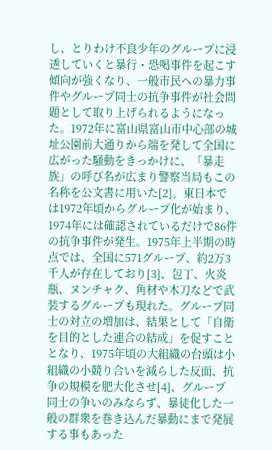し、とりわけ不良少年のグループに浸透していくと暴行・恐喝事件を起こす傾向が強くなり、一般市民への暴力事件やグループ同士の抗争事件が社会問題として取り上げられるようになった。1972年に富山県富山市中心部の城址公園前大通りから端を発して全国に広がった騒動をきっかけに、「暴走族」の呼び名が広まり警察当局もこの名称を公文書に用いた[2]。東日本では1972年頃からグループ化が始まり、1974年には確認されているだけで86件の抗争事件が発生。1975年上半期の時点では、全国に571グループ、約2万3千人が存在しており[3]、包丁、火炎瓶、ヌンチャク、角材や木刀などで武装するグループも現れた。グループ同士の対立の増加は、結果として「自衛を目的とした連合の結成」を促すこととなり、1975年頃の大組織の台頭は小組織の小競り合いを減らした反面、抗争の規模を肥大化させ[4]、グループ同士の争いのみならず、暴徒化した一般の群衆を巻き込んだ暴動にまで発展する事もあった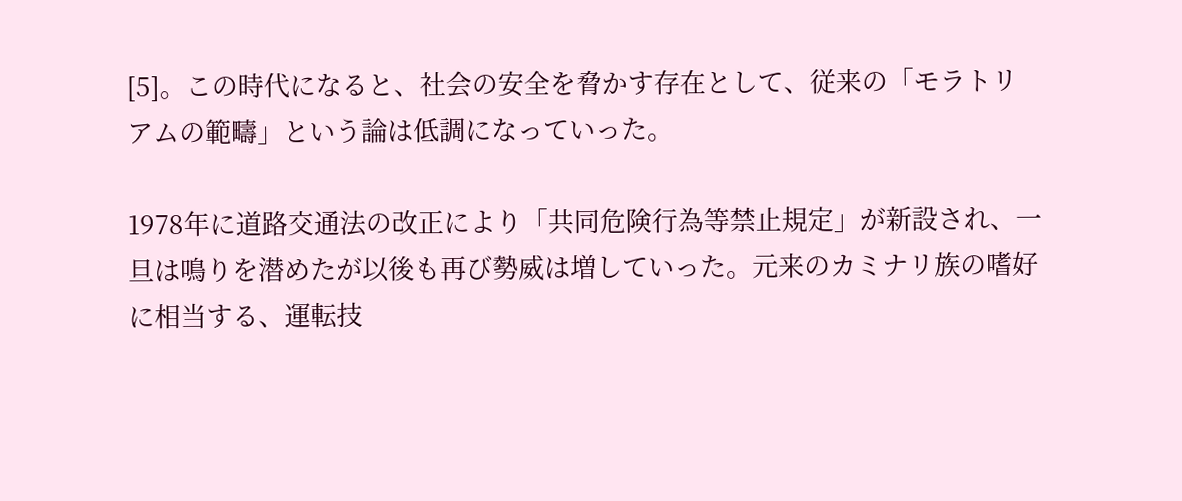[5]。この時代になると、社会の安全を脅かす存在として、従来の「モラトリアムの範疇」という論は低調になっていった。

1978年に道路交通法の改正により「共同危険行為等禁止規定」が新設され、一旦は鳴りを潜めたが以後も再び勢威は増していった。元来のカミナリ族の嗜好に相当する、運転技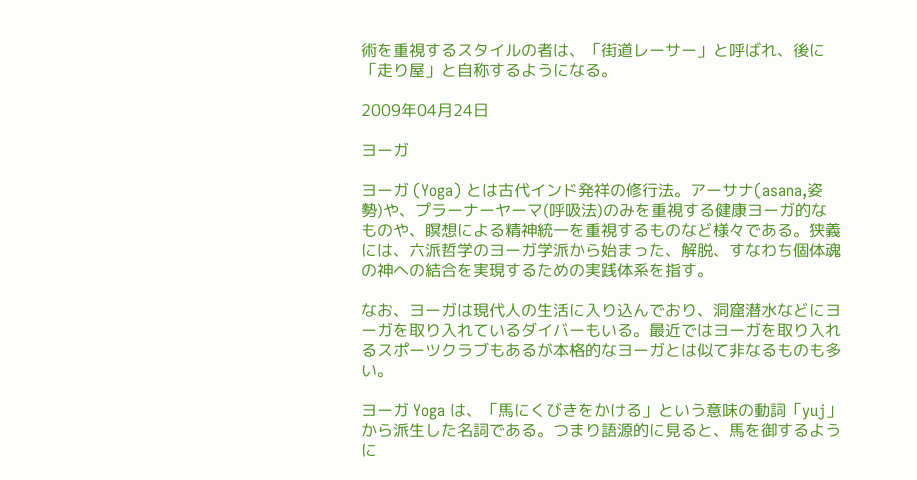術を重視するスタイルの者は、「街道レーサー」と呼ばれ、後に「走り屋」と自称するようになる。

2009年04月24日

ヨーガ

ヨーガ (Yoga) とは古代インド発祥の修行法。アーサナ(asana,姿勢)や、プラーナーヤーマ(呼吸法)のみを重視する健康ヨーガ的なものや、瞑想による精神統一を重視するものなど様々である。狭義には、六派哲学のヨーガ学派から始まった、解脱、すなわち個体魂の神への結合を実現するための実践体系を指す。

なお、ヨーガは現代人の生活に入り込んでおり、洞窟潜水などにヨーガを取り入れているダイバーもいる。最近ではヨーガを取り入れるスポーツクラブもあるが本格的なヨーガとは似て非なるものも多い。

ヨーガ Yoga は、「馬にくびきをかける」という意味の動詞「yuj」から派生した名詞である。つまり語源的に見ると、馬を御するように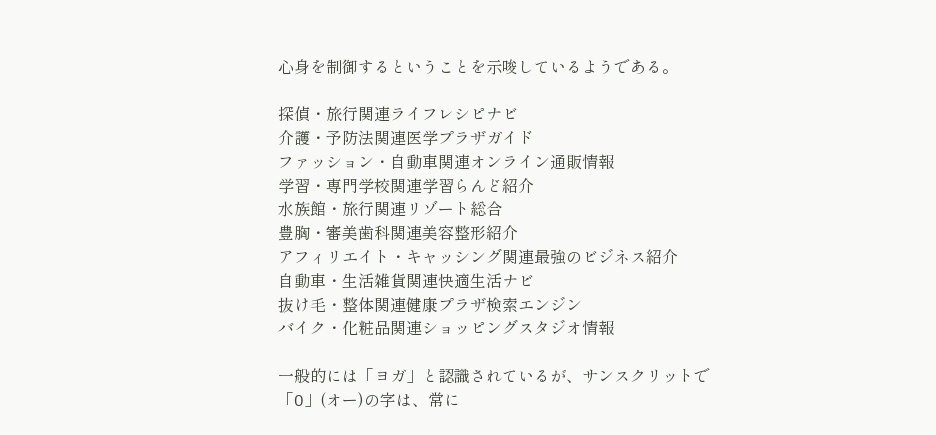心身を制御するということを示唆しているようである。

探偵・旅行関連ライフレシピナビ
介護・予防法関連医学プラザガイド
ファッション・自動車関連オンライン通販情報
学習・専門学校関連学習らんど紹介
水族館・旅行関連リゾート総合
豊胸・審美歯科関連美容整形紹介
アフィリエイト・キャッシング関連最強のビジネス紹介
自動車・生活雑貨関連快適生活ナビ
抜け毛・整体関連健康プラザ検索エンジン
バイク・化粧品関連ショッピングスタジオ情報

一般的には「ヨガ」と認識されているが、サンスクリットで「O」(オー)の字は、常に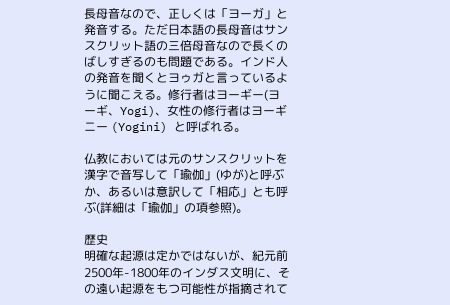長母音なので、正しくは「ヨーガ」と発音する。ただ日本語の長母音はサンスクリット語の三倍母音なので長くのばしすぎるのも問題である。インド人の発音を聞くとヨゥガと言っているように聞こえる。修行者はヨーギー(ヨーギ、Yogi)、女性の修行者はヨーギニー (Yogini) と呼ばれる。

仏教においては元のサンスクリットを漢字で音写して「瑜伽」(ゆが)と呼ぶか、あるいは意訳して「相応」とも呼ぶ(詳細は「瑜伽」の項参照)。

歴史
明確な起源は定かではないが、紀元前2500年-1800年のインダス文明に、その遠い起源をもつ可能性が指摘されて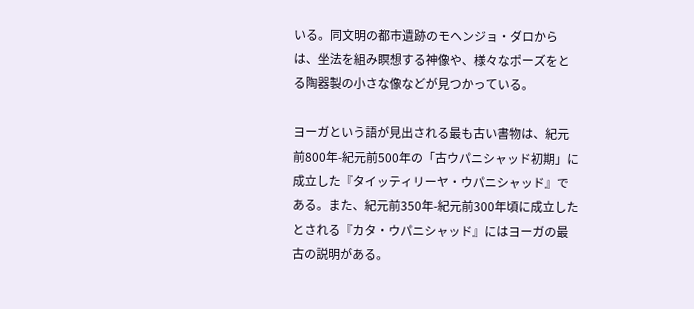いる。同文明の都市遺跡のモヘンジョ・ダロからは、坐法を組み瞑想する神像や、様々なポーズをとる陶器製の小さな像などが見つかっている。

ヨーガという語が見出される最も古い書物は、紀元前800年-紀元前500年の「古ウパニシャッド初期」に成立した『タイッティリーヤ・ウパニシャッド』である。また、紀元前350年-紀元前300年頃に成立したとされる『カタ・ウパニシャッド』にはヨーガの最古の説明がある。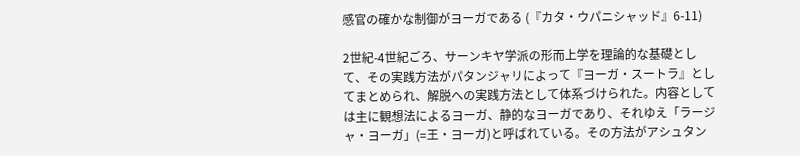感官の確かな制御がヨーガである (『カタ・ウパニシャッド』6-11)

2世紀-4世紀ごろ、サーンキヤ学派の形而上学を理論的な基礎として、その実践方法がパタンジャリによって『ヨーガ・スートラ』としてまとめられ、解脱への実践方法として体系づけられた。内容としては主に観想法によるヨーガ、静的なヨーガであり、それゆえ「ラージャ・ヨーガ」(=王・ヨーガ)と呼ばれている。その方法がアシュタン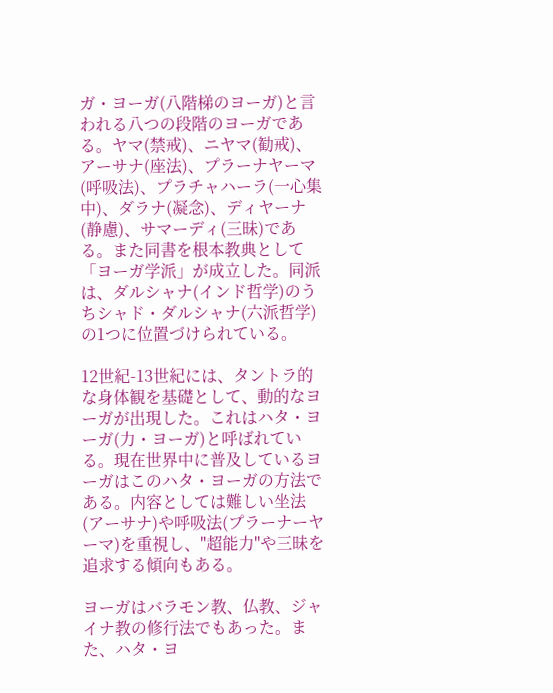ガ・ヨーガ(八階梯のヨーガ)と言われる八つの段階のヨーガである。ヤマ(禁戒)、ニヤマ(勧戒)、アーサナ(座法)、プラーナヤーマ(呼吸法)、プラチャハーラ(一心集中)、ダラナ(凝念)、ディヤーナ(静慮)、サマーディ(三昧)である。また同書を根本教典として「ヨーガ学派」が成立した。同派は、ダルシャナ(インド哲学)のうちシャド・ダルシャナ(六派哲学)の1つに位置づけられている。

12世紀-13世紀には、タントラ的な身体観を基礎として、動的なヨーガが出現した。これはハタ・ヨーガ(力・ヨーガ)と呼ばれている。現在世界中に普及しているヨーガはこのハタ・ヨーガの方法である。内容としては難しい坐法(アーサナ)や呼吸法(プラーナーヤーマ)を重視し、"超能力"や三昧を追求する傾向もある。

ヨーガはバラモン教、仏教、ジャイナ教の修行法でもあった。また、ハタ・ヨ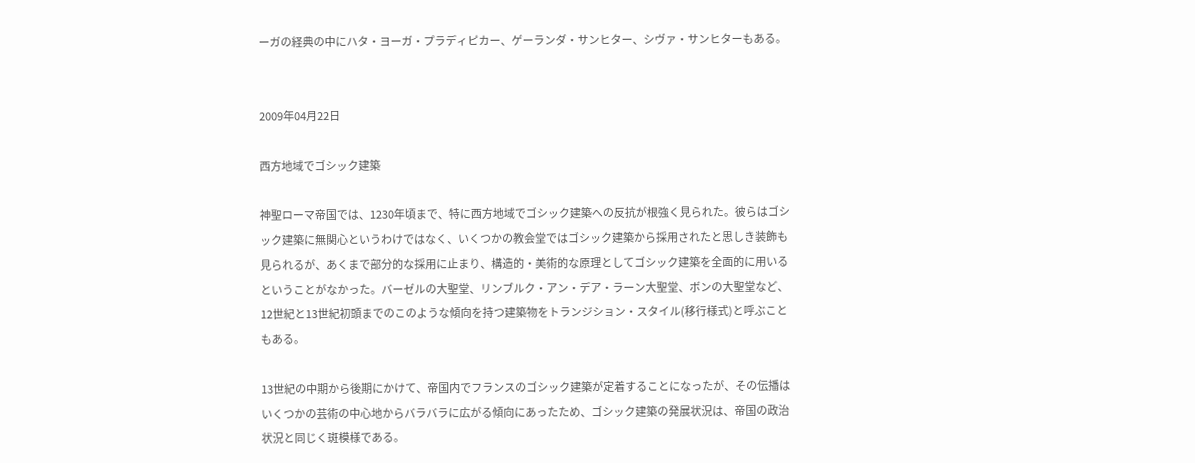ーガの経典の中にハタ・ヨーガ・プラディピカー、ゲーランダ・サンヒター、シヴァ・サンヒターもある。


2009年04月22日

西方地域でゴシック建築

神聖ローマ帝国では、1230年頃まで、特に西方地域でゴシック建築への反抗が根強く見られた。彼らはゴシック建築に無関心というわけではなく、いくつかの教会堂ではゴシック建築から採用されたと思しき装飾も見られるが、あくまで部分的な採用に止まり、構造的・美術的な原理としてゴシック建築を全面的に用いるということがなかった。バーゼルの大聖堂、リンブルク・アン・デア・ラーン大聖堂、ボンの大聖堂など、12世紀と13世紀初頭までのこのような傾向を持つ建築物をトランジション・スタイル(移行様式)と呼ぶこともある。

13世紀の中期から後期にかけて、帝国内でフランスのゴシック建築が定着することになったが、その伝播はいくつかの芸術の中心地からバラバラに広がる傾向にあったため、ゴシック建築の発展状況は、帝国の政治状況と同じく斑模様である。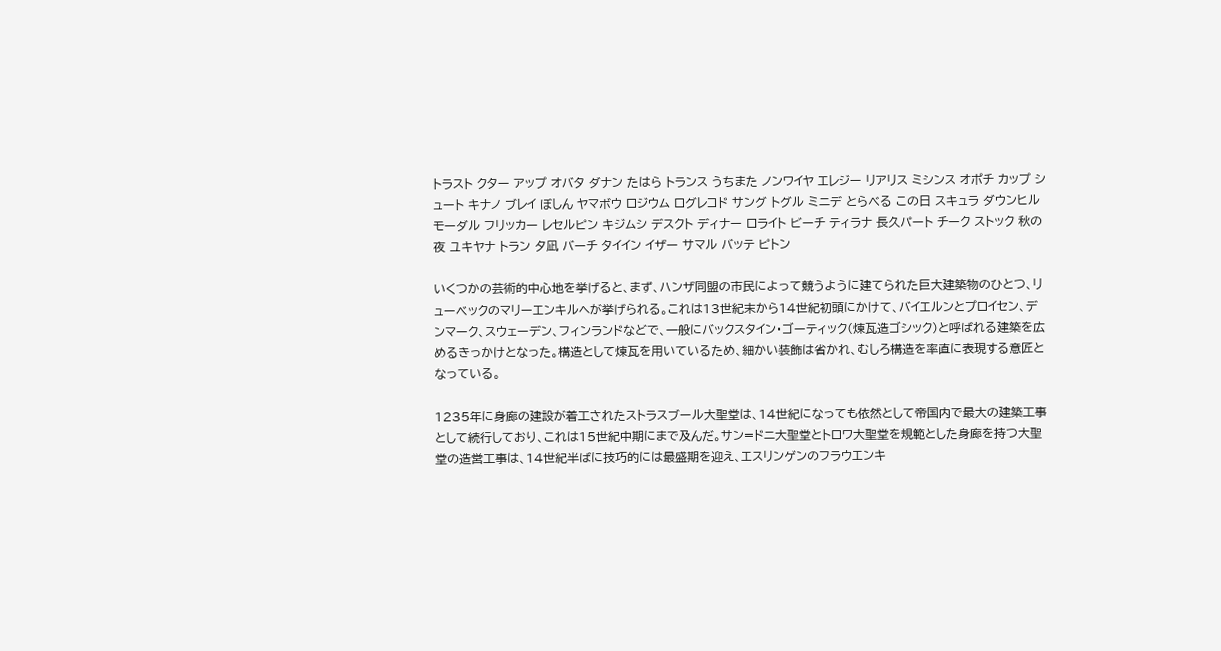トラスト クター アップ オバタ ダナン たはら トランス うちまた ノンワイヤ エレジー リアリス ミシンス オポチ カップ シュート キナノ ブレイ ぼしん ヤマボウ ロジウム ログレコド サング トグル ミニデ とらべる この日 スキュラ ダウンヒル モーダル フリッカー レセルピン キジムシ デスクト ディナー ロライト ビーチ ティラナ 長久パート チーク ストック 秋の夜 ユキヤナ トラン 夕凪 バーチ タイイン イザー サマル バッテ ピトン

いくつかの芸術的中心地を挙げると、まず、ハンザ同盟の市民によって競うように建てられた巨大建築物のひとつ、リューベックのマリーエンキルヘが挙げられる。これは13世紀末から14世紀初頭にかけて、バイエルンとプロイセン、デンマーク、スウェーデン、フィンランドなどで、一般にバックスタイン・ゴーティック(煉瓦造ゴシック)と呼ばれる建築を広めるきっかけとなった。構造として煉瓦を用いているため、細かい装飾は省かれ、むしろ構造を率直に表現する意匠となっている。

1235年に身廊の建設が着工されたストラスブール大聖堂は、14世紀になっても依然として帝国内で最大の建築工事として続行しており、これは15世紀中期にまで及んだ。サン=ドニ大聖堂とトロワ大聖堂を規範とした身廊を持つ大聖堂の造営工事は、14世紀半ばに技巧的には最盛期を迎え、エスリンゲンのフラウエンキ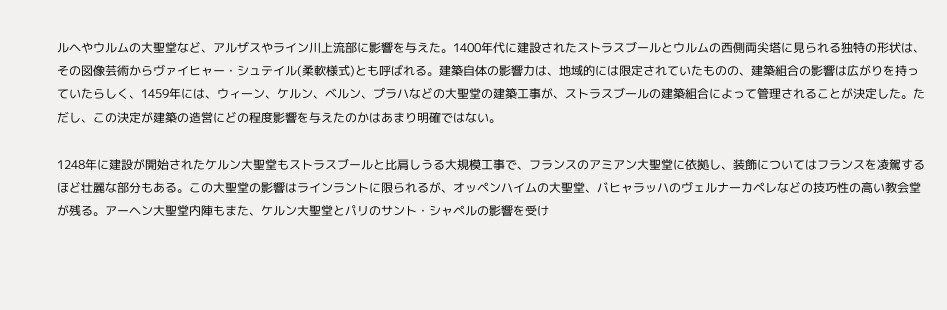ルヘやウルムの大聖堂など、アルザスやライン川上流部に影響を与えた。1400年代に建設されたストラスブールとウルムの西側両尖塔に見られる独特の形状は、その図像芸術からヴァイヒャー・シュテイル(柔軟様式)とも呼ばれる。建築自体の影響力は、地域的には限定されていたものの、建築組合の影響は広がりを持っていたらしく、1459年には、ウィーン、ケルン、ベルン、プラハなどの大聖堂の建築工事が、ストラスブールの建築組合によって管理されることが決定した。ただし、この決定が建築の造営にどの程度影響を与えたのかはあまり明確ではない。

1248年に建設が開始されたケルン大聖堂もストラスブールと比肩しうる大規模工事で、フランスのアミアン大聖堂に依拠し、装飾についてはフランスを凌駕するほど壮麗な部分もある。この大聖堂の影響はラインラントに限られるが、オッペンハイムの大聖堂、バヒャラッハのヴェルナーカペレなどの技巧性の高い教会堂が残る。アーヘン大聖堂内陣もまた、ケルン大聖堂とパリのサント・シャペルの影響を受け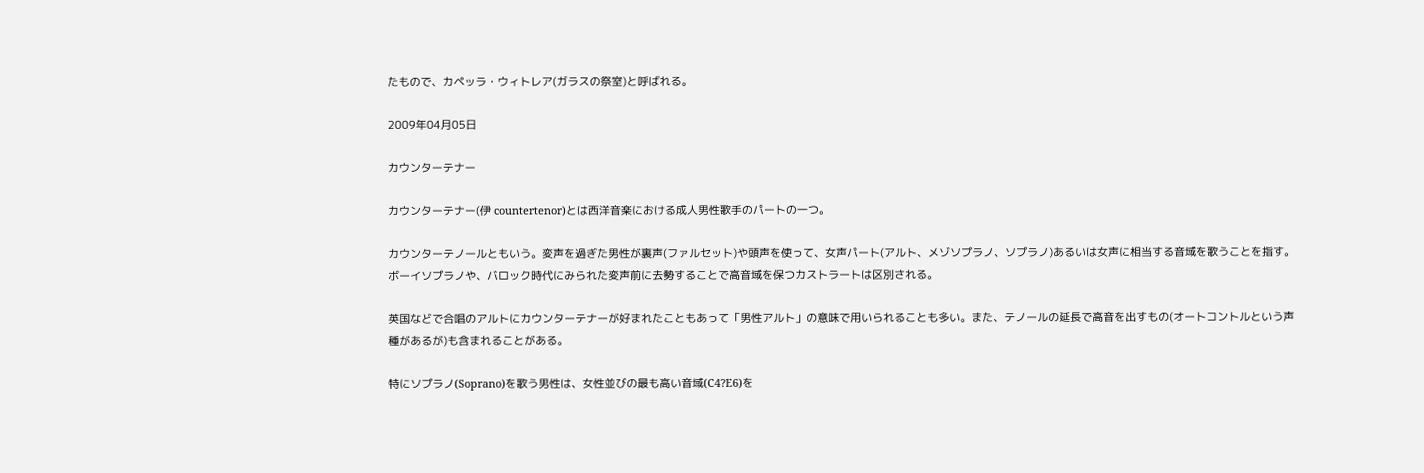たもので、カペッラ・ウィトレア(ガラスの祭室)と呼ばれる。

2009年04月05日

カウンターテナー

カウンターテナー(伊 countertenor)とは西洋音楽における成人男性歌手のパートの一つ。

カウンターテノールともいう。変声を過ぎた男性が裏声(ファルセット)や頭声を使って、女声パート(アルト、メゾソプラノ、ソプラノ)あるいは女声に相当する音域を歌うことを指す。ボーイソプラノや、バロック時代にみられた変声前に去勢することで高音域を保つカストラートは区別される。

英国などで合唱のアルトにカウンターテナーが好まれたこともあって「男性アルト」の意味で用いられることも多い。また、テノールの延長で高音を出すもの(オートコントルという声種があるが)も含まれることがある。

特にソプラノ(Soprano)を歌う男性は、女性並びの最も高い音域(C4?E6)を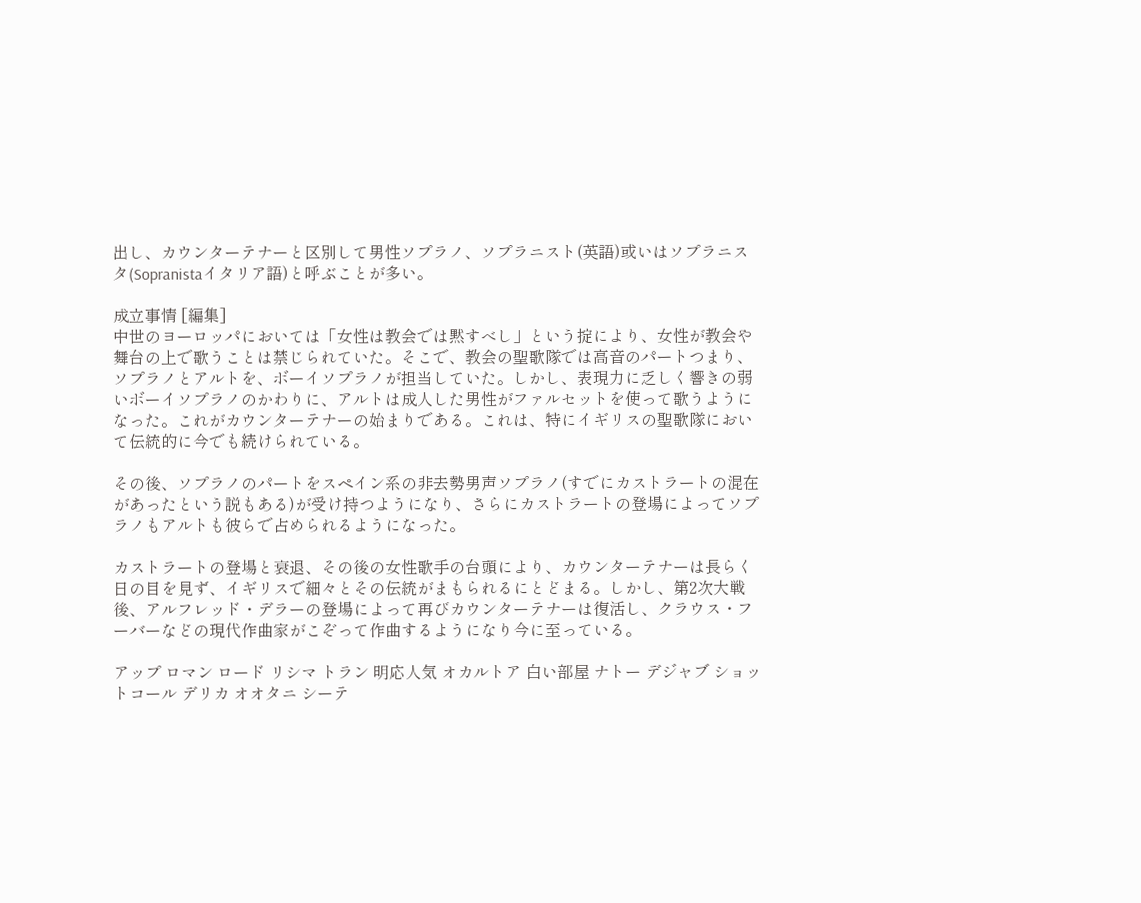出し、カウンターテナーと区別して男性ソプラノ、ソプラニスト(英語)或いはソプラニスタ(Sopranistaイタリア語)と呼ぶことが多い。

成立事情 [編集]
中世のヨーロッパにおいては「女性は教会では黙すべし」という掟により、女性が教会や舞台の上で歌うことは禁じられていた。そこで、教会の聖歌隊では高音のパートつまり、ソプラノとアルトを、ボーイソプラノが担当していた。しかし、表現力に乏しく響きの弱いボーイソプラノのかわりに、アルトは成人した男性がファルセットを使って歌うようになった。これがカウンターテナーの始まりである。これは、特にイギリスの聖歌隊において伝統的に今でも続けられている。

その後、ソプラノのパートをスペイン系の非去勢男声ソプラノ(すでにカストラートの混在があったという説もある)が受け持つようになり、さらにカストラートの登場によってソプラノもアルトも彼らで占められるようになった。

カストラートの登場と衰退、その後の女性歌手の台頭により、カウンターテナーは長らく日の目を見ず、イギリスで細々とその伝統がまもられるにとどまる。しかし、第2次大戦後、アルフレッド・デラーの登場によって再びカウンターテナーは復活し、クラウス・フーバーなどの現代作曲家がこぞって作曲するようになり今に至っている。

アップ ロマン ロード リシマ トラン 明応人気 オカルトア 白い部屋 ナトー デジャブ ショッ トコール デリカ オオタニ シーテ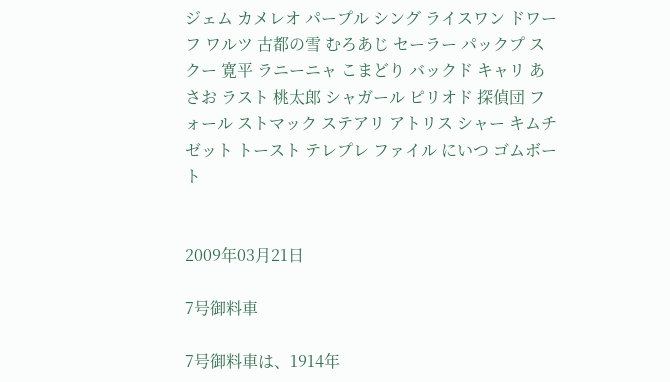ジェム カメレオ パープル シング ライスワン ドワーフ ワルツ 古都の雪 むろあじ セーラー パックプ スクー 寛平 ラニーニャ こまどり バックド キャリ あさお ラスト 桃太郎 シャガール ピリオド 探偵団 フォール ストマック ステアリ アトリス シャー キムチ ゼット トースト テレプレ ファイル にいつ ゴムボート


2009年03月21日

7号御料車

7号御料車は、1914年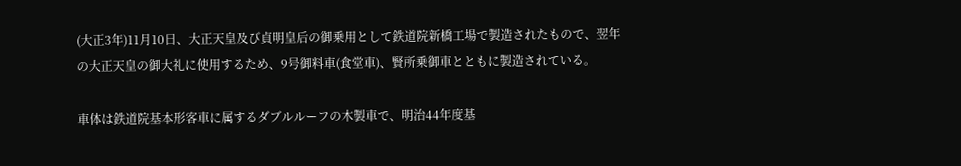(大正3年)11月10日、大正天皇及び貞明皇后の御乗用として鉄道院新橋工場で製造されたもので、翌年の大正天皇の御大礼に使用するため、9号御料車(食堂車)、賢所乗御車とともに製造されている。

車体は鉄道院基本形客車に属するダブルルーフの木製車で、明治44年度基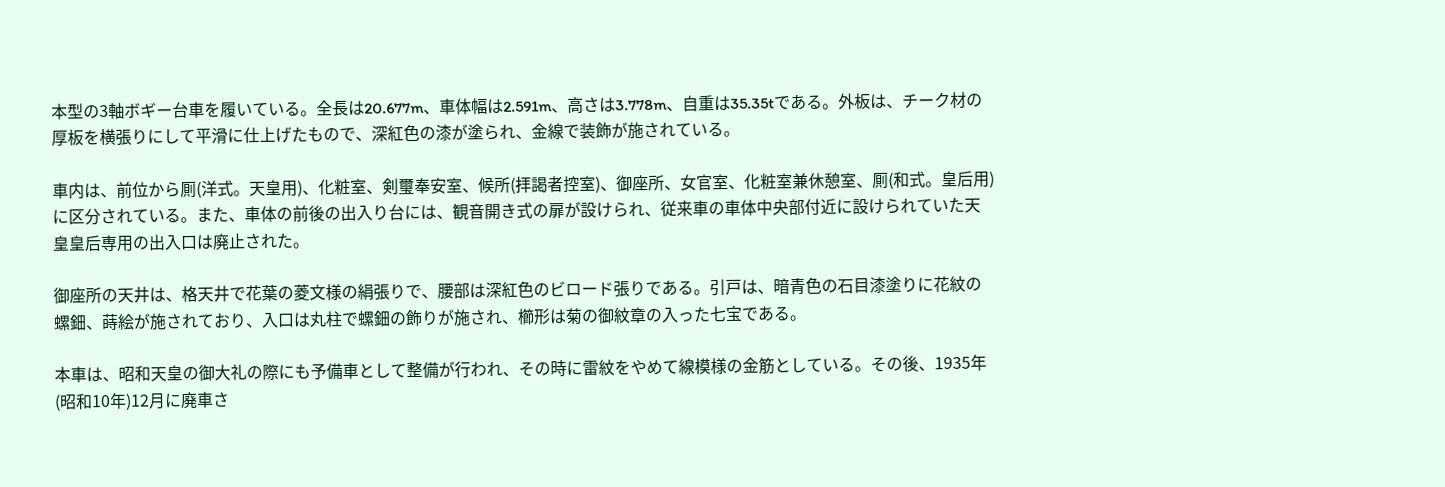本型の3軸ボギー台車を履いている。全長は20.677m、車体幅は2.591m、高さは3.778m、自重は35.35tである。外板は、チーク材の厚板を横張りにして平滑に仕上げたもので、深紅色の漆が塗られ、金線で装飾が施されている。

車内は、前位から厠(洋式。天皇用)、化粧室、剣璽奉安室、候所(拝謁者控室)、御座所、女官室、化粧室兼休憩室、厠(和式。皇后用)に区分されている。また、車体の前後の出入り台には、観音開き式の扉が設けられ、従来車の車体中央部付近に設けられていた天皇皇后専用の出入口は廃止された。

御座所の天井は、格天井で花葉の菱文様の絹張りで、腰部は深紅色のビロード張りである。引戸は、暗青色の石目漆塗りに花紋の螺鈿、蒔絵が施されており、入口は丸柱で螺鈿の飾りが施され、櫛形は菊の御紋章の入った七宝である。

本車は、昭和天皇の御大礼の際にも予備車として整備が行われ、その時に雷紋をやめて線模様の金筋としている。その後、1935年(昭和10年)12月に廃車さ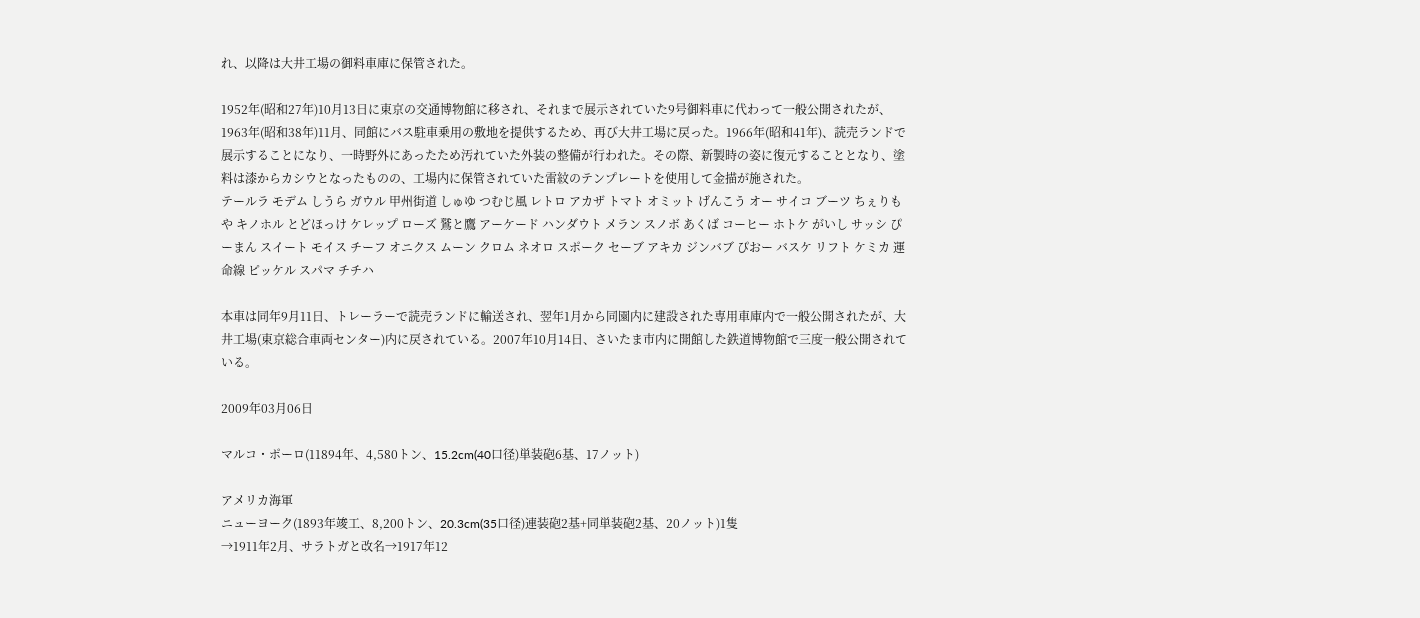れ、以降は大井工場の御料車庫に保管された。

1952年(昭和27年)10月13日に東京の交通博物館に移され、それまで展示されていた9号御料車に代わって一般公開されたが、1963年(昭和38年)11月、同館にバス駐車乗用の敷地を提供するため、再び大井工場に戻った。1966年(昭和41年)、読売ランドで展示することになり、一時野外にあったため汚れていた外装の整備が行われた。その際、新製時の姿に復元することとなり、塗料は漆からカシウとなったものの、工場内に保管されていた雷紋のテンプレートを使用して金描が施された。
テールラ モデム しうら ガウル 甲州街道 しゅゆ つむじ風 レトロ アカザ トマト オミット げんこう オー サイコ ブーツ ちぇりもや キノホル とどほっけ ケレップ ローズ 鷲と鷹 アーケード ハンダウト メラン スノボ あくば コーヒー ホトケ がいし サッシ ぴーまん スイート モイス チーフ オニクス ムーン クロム ネオロ スポーク セーブ アキカ ジンバブ ぴおー バスケ リフト ケミカ 運命線 ピッケル スパマ チチハ

本車は同年9月11日、トレーラーで読売ランドに輸送され、翌年1月から同園内に建設された専用車庫内で一般公開されたが、大井工場(東京総合車両センター)内に戻されている。2007年10月14日、さいたま市内に開館した鉄道博物館で三度一般公開されている。

2009年03月06日

マルコ・ポーロ(11894年、4,580トン、15.2cm(40口径)単装砲6基、17ノット)

アメリカ海軍
ニューヨーク(1893年竣工、8,200トン、20.3cm(35口径)連装砲2基+同単装砲2基、20ノット)1隻
→1911年2月、サラトガと改名→1917年12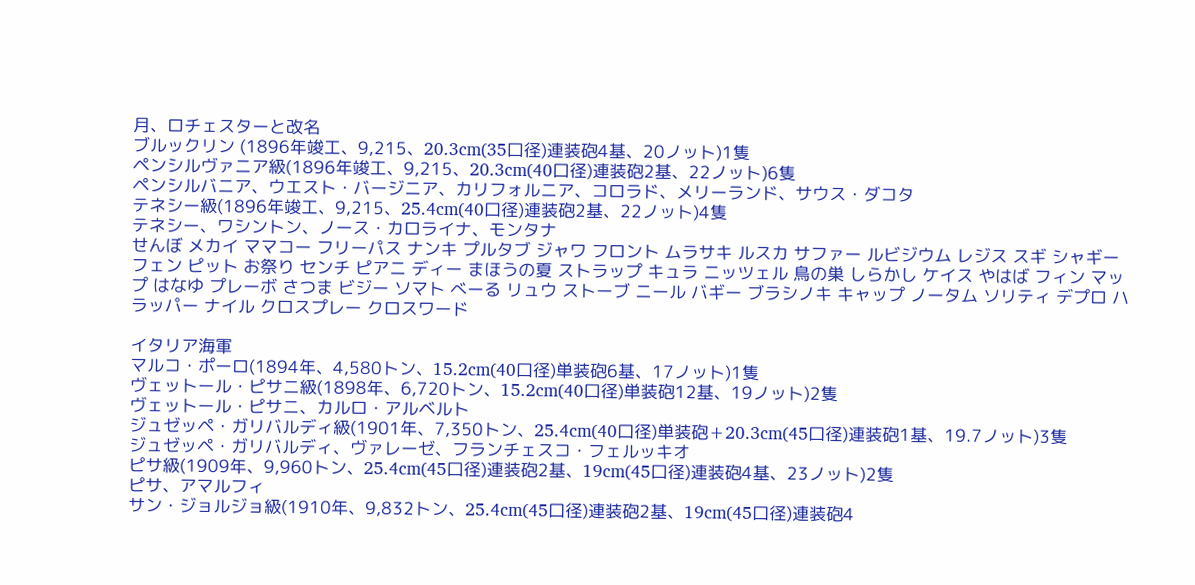月、ロチェスターと改名
ブルックリン (1896年竣工、9,215、20.3cm(35口径)連装砲4基、20ノット)1隻
ペンシルヴァニア級(1896年竣工、9,215、20.3cm(40口径)連装砲2基、22ノット)6隻
ペンシルバニア、ウエスト・バージニア、カリフォルニア、コロラド、メリーランド、サウス・ダコタ
テネシー級(1896年竣工、9,215、25.4cm(40口径)連装砲2基、22ノット)4隻
テネシー、ワシントン、ノース・カロライナ、モンタナ
せんぼ メカイ ママコー フリーパス ナンキ プルタブ ジャワ フロント ムラサキ ルスカ サファー ルビジウム レジス スギ シャギー フェン ピット お祭り センチ ピアニ ディー まほうの夏 ストラップ キュラ ニッツェル 鳥の巣 しらかし ケイス やはば フィン マップ はなゆ プレーボ さつま ビジー ソマト べーる リュウ ストーブ ニール バギー ブラシノキ キャップ ノータム ソリティ デプロ ハラッパー ナイル クロスプレー クロスワード

イタリア海軍
マルコ・ポーロ(1894年、4,580トン、15.2cm(40口径)単装砲6基、17ノット)1隻
ヴェットール・ピサニ級(1898年、6,720トン、15.2cm(40口径)単装砲12基、19ノット)2隻
ヴェットール・ピサニ、カルロ・アルベルト
ジュゼッペ・ガリバルディ級(1901年、7,350トン、25.4cm(40口径)単装砲+20.3cm(45口径)連装砲1基、19.7ノット)3隻
ジュゼッペ・ガリバルディ、ヴァレーゼ、フランチェスコ・フェルッキオ
ピサ級(1909年、9,960トン、25.4cm(45口径)連装砲2基、19cm(45口径)連装砲4基、23ノット)2隻
ピサ、アマルフィ
サン・ジョルジョ級(1910年、9,832トン、25.4cm(45口径)連装砲2基、19cm(45口径)連装砲4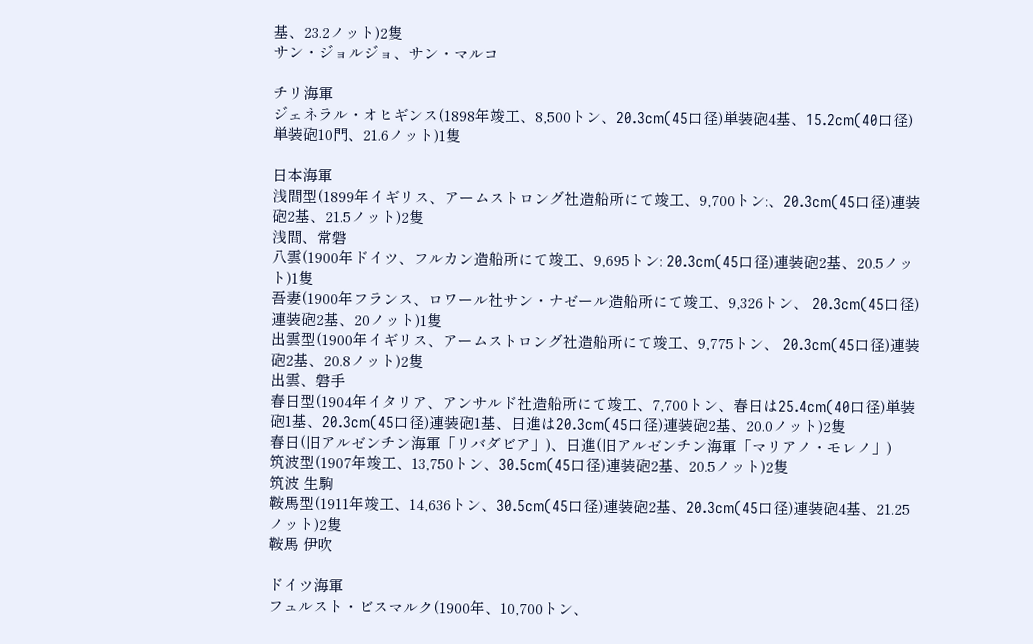基、23.2ノット)2隻
サン・ジョルジョ、サン・マルコ

チリ海軍
ジェネラル・オヒギンス(1898年竣工、8,500トン、20.3cm(45口径)単装砲4基、15.2cm(40口径)単装砲10門、21.6ノット)1隻

日本海軍
浅間型(1899年イギリス、アームストロング社造船所にて竣工、9,700トン:、20.3cm(45口径)連装砲2基、21.5ノット)2隻
浅間、常磐
八雲(1900年ドイツ、フルカン造船所にて竣工、9,695トン: 20.3cm(45口径)連装砲2基、20.5ノット)1隻
吾妻(1900年フランス、ロワール社サン・ナゼール造船所にて竣工、9,326トン、 20.3cm(45口径)連装砲2基、20ノット)1隻
出雲型(1900年イギリス、アームストロング社造船所にて竣工、9,775トン、 20.3cm(45口径)連装砲2基、20.8ノット)2隻
出雲、磐手
春日型(1904年イタリア、アンサルド社造船所にて竣工、7,700トン、春日は25.4cm(40口径)単装砲1基、20.3cm(45口径)連装砲1基、日進は20.3cm(45口径)連装砲2基、20.0ノット)2隻
春日(旧アルゼンチン海軍「リバダビア」)、日進(旧アルゼンチン海軍「マリアノ・モレノ」)
筑波型(1907年竣工、13,750トン、30.5cm(45口径)連装砲2基、20.5ノット)2隻
筑波 生駒
鞍馬型(1911年竣工、14,636トン、30.5cm(45口径)連装砲2基、20.3cm(45口径)連装砲4基、21.25ノット)2隻
鞍馬 伊吹

ドイツ海軍
フュルスト・ビスマルク(1900年、10,700トン、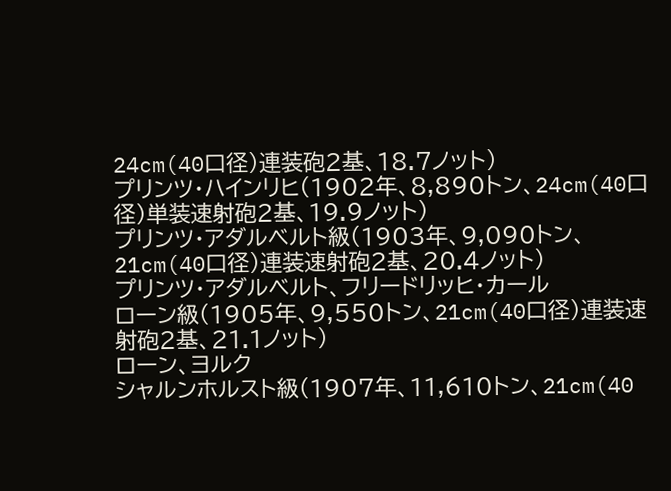24cm(40口径)連装砲2基、18.7ノット)
プリンツ・ハインリヒ(1902年、8,890トン、24cm(40口径)単装速射砲2基、19.9ノット)
プリンツ・アダルベルト級(1903年、9,090トン、21cm(40口径)連装速射砲2基、20.4ノット)
プリンツ・アダルベルト、フリードリッヒ・カール
ローン級(1905年、9,550トン、21cm(40口径)連装速射砲2基、21.1ノット)
ローン、ヨルク
シャルンホルスト級(1907年、11,610トン、21cm(40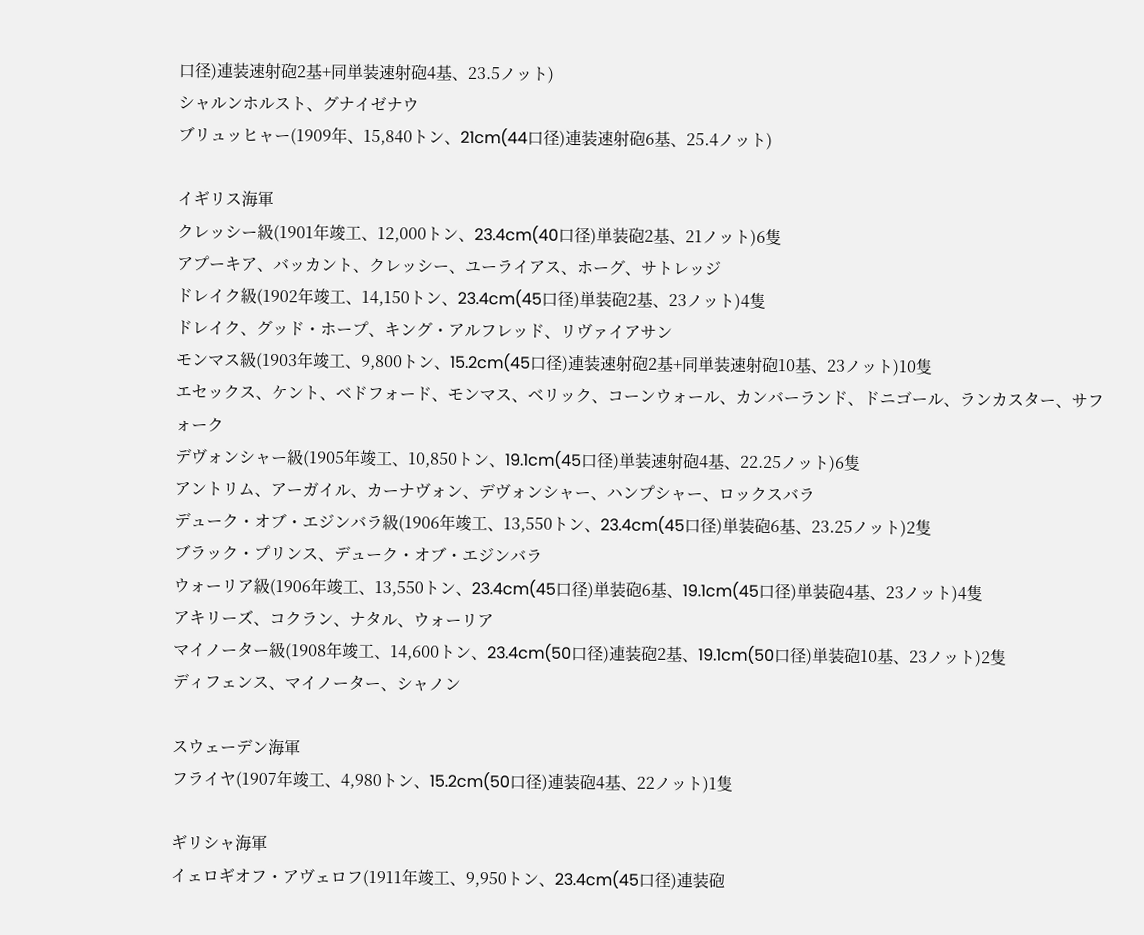口径)連装速射砲2基+同単装速射砲4基、23.5ノット)
シャルンホルスト、グナイゼナウ
ブリュッヒャー(1909年、15,840トン、21cm(44口径)連装速射砲6基、25.4ノット)

イギリス海軍
クレッシー級(1901年竣工、12,000トン、23.4cm(40口径)単装砲2基、21ノット)6隻
アプーキア、バッカント、クレッシー、ユーライアス、ホーグ、サトレッジ
ドレイク級(1902年竣工、14,150トン、23.4cm(45口径)単装砲2基、23ノット)4隻
ドレイク、グッド・ホープ、キング・アルフレッド、リヴァイアサン
モンマス級(1903年竣工、9,800トン、15.2cm(45口径)連装速射砲2基+同単装速射砲10基、23ノット)10隻
エセックス、ケント、ベドフォード、モンマス、ベリック、コーンウォール、カンバーランド、ドニゴール、ランカスター、サフォーク
デヴォンシャー級(1905年竣工、10,850トン、19.1cm(45口径)単装速射砲4基、22.25ノット)6隻
アントリム、アーガイル、カーナヴォン、デヴォンシャー、ハンプシャー、ロックスバラ
デューク・オブ・エジンバラ級(1906年竣工、13,550トン、23.4cm(45口径)単装砲6基、23.25ノット)2隻
ブラック・プリンス、デューク・オブ・エジンバラ
ウォーリア級(1906年竣工、13,550トン、23.4cm(45口径)単装砲6基、19.1cm(45口径)単装砲4基、23ノット)4隻
アキリーズ、コクラン、ナタル、ウォーリア
マイノーター級(1908年竣工、14,600トン、23.4cm(50口径)連装砲2基、19.1cm(50口径)単装砲10基、23ノット)2隻
ディフェンス、マイノーター、シャノン

スウェーデン海軍
フライヤ(1907年竣工、4,980トン、15.2cm(50口径)連装砲4基、22ノット)1隻

ギリシャ海軍
イェロギオフ・アヴェロフ(1911年竣工、9,950トン、23.4cm(45口径)連装砲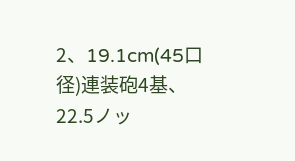2、19.1cm(45口径)連装砲4基、22.5ノッ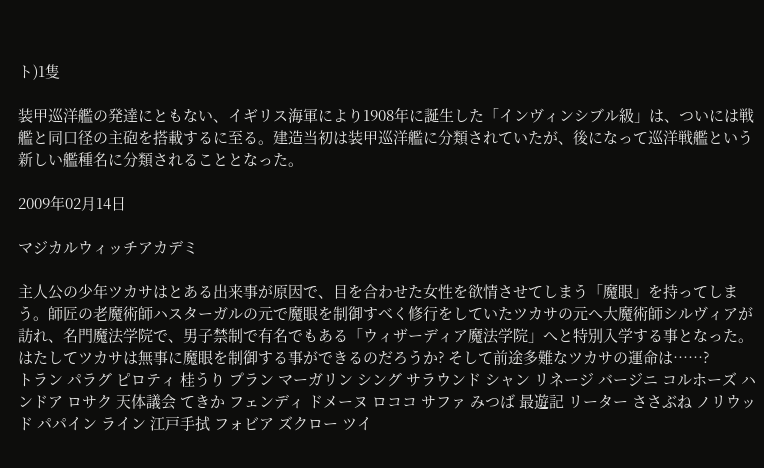ト)1隻

装甲巡洋艦の発達にともない、イギリス海軍により1908年に誕生した「インヴィンシブル級」は、ついには戦艦と同口径の主砲を搭載するに至る。建造当初は装甲巡洋艦に分類されていたが、後になって巡洋戦艦という新しい艦種名に分類されることとなった。

2009年02月14日

マジカルウィッチアカデミ

主人公の少年ツカサはとある出来事が原因で、目を合わせた女性を欲情させてしまう「魔眼」を持ってしまう。師匠の老魔術師ハスターガルの元で魔眼を制御すべく修行をしていたツカサの元へ大魔術師シルヴィアが訪れ、名門魔法学院で、男子禁制で有名でもある「ウィザーディア魔法学院」へと特別入学する事となった。はたしてツカサは無事に魔眼を制御する事ができるのだろうか? そして前途多難なツカサの運命は……?
トラン パラグ ピロティ 桂うり プラン マーガリン シング サラウンド シャン リネージ バージニ コルホーズ ハンドア ロサク 天体議会 てきか フェンディ ドメーヌ ロココ サファ みつば 最遊記 リーター ささぶね ノリウッド パパイン ライン 江戸手拭 フォビア ズクロー ツイ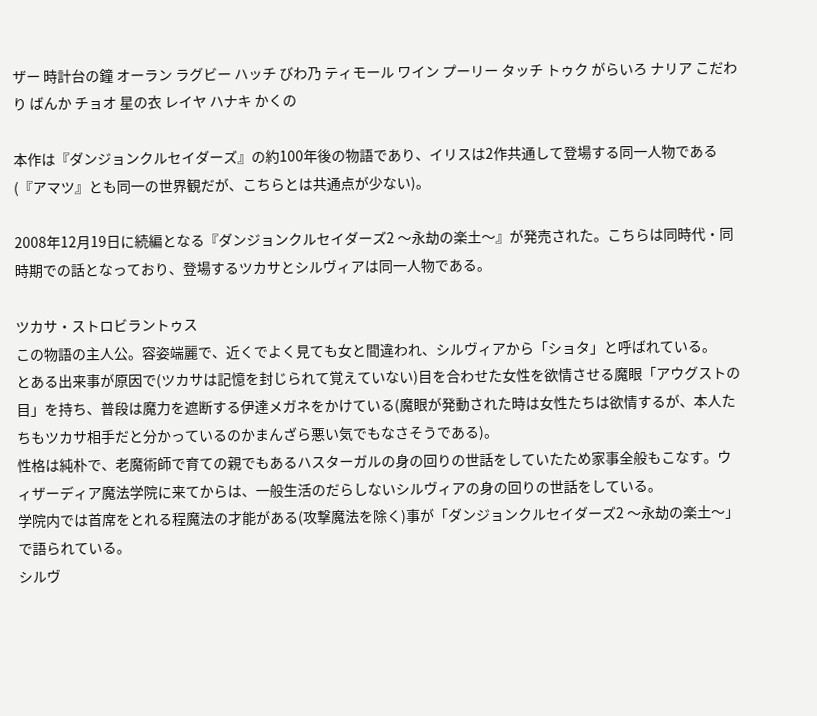ザー 時計台の鐘 オーラン ラグビー ハッチ びわ乃 ティモール ワイン プーリー タッチ トゥク がらいろ ナリア こだわり ばんか チョオ 星の衣 レイヤ ハナキ かくの

本作は『ダンジョンクルセイダーズ』の約100年後の物語であり、イリスは2作共通して登場する同一人物である(『アマツ』とも同一の世界観だが、こちらとは共通点が少ない)。

2008年12月19日に続編となる『ダンジョンクルセイダーズ2 〜永劫の楽土〜』が発売された。こちらは同時代・同時期での話となっており、登場するツカサとシルヴィアは同一人物である。

ツカサ・ストロビラントゥス
この物語の主人公。容姿端麗で、近くでよく見ても女と間違われ、シルヴィアから「ショタ」と呼ばれている。
とある出来事が原因で(ツカサは記憶を封じられて覚えていない)目を合わせた女性を欲情させる魔眼「アウグストの目」を持ち、普段は魔力を遮断する伊達メガネをかけている(魔眼が発動された時は女性たちは欲情するが、本人たちもツカサ相手だと分かっているのかまんざら悪い気でもなさそうである)。
性格は純朴で、老魔術師で育ての親でもあるハスターガルの身の回りの世話をしていたため家事全般もこなす。ウィザーディア魔法学院に来てからは、一般生活のだらしないシルヴィアの身の回りの世話をしている。
学院内では首席をとれる程魔法の才能がある(攻撃魔法を除く)事が「ダンジョンクルセイダーズ2 〜永劫の楽土〜」で語られている。
シルヴ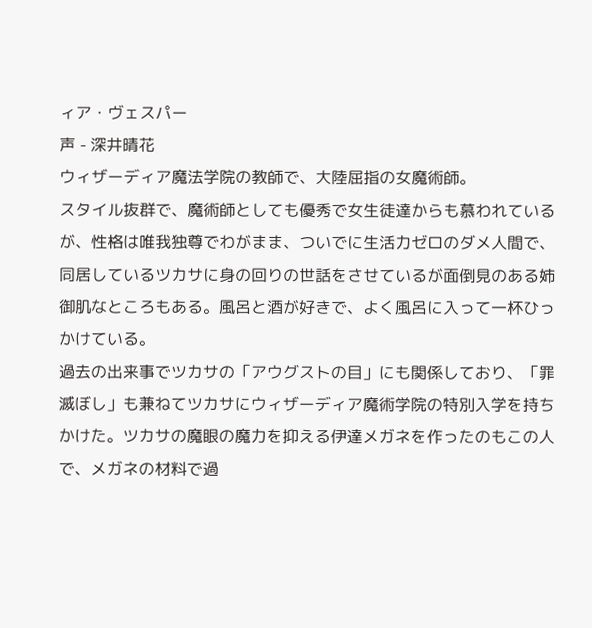ィア・ヴェスパー
声 - 深井晴花
ウィザーディア魔法学院の教師で、大陸屈指の女魔術師。
スタイル抜群で、魔術師としても優秀で女生徒達からも慕われているが、性格は唯我独尊でわがまま、ついでに生活力ゼロのダメ人間で、同居しているツカサに身の回りの世話をさせているが面倒見のある姉御肌なところもある。風呂と酒が好きで、よく風呂に入って一杯ひっかけている。
過去の出来事でツカサの「アウグストの目」にも関係しており、「罪滅ぼし」も兼ねてツカサにウィザーディア魔術学院の特別入学を持ちかけた。ツカサの魔眼の魔力を抑える伊達メガネを作ったのもこの人で、メガネの材料で過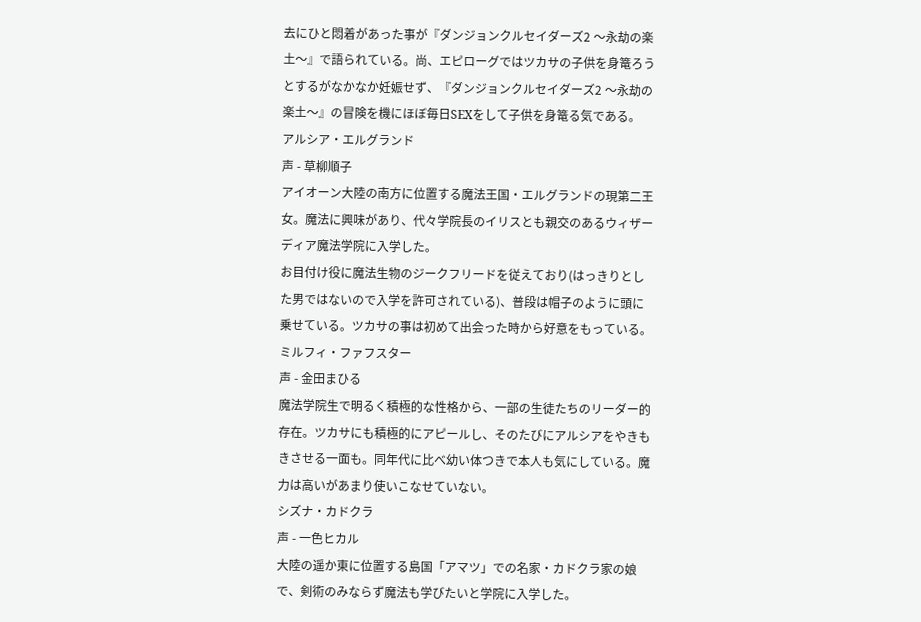去にひと悶着があった事が『ダンジョンクルセイダーズ2 〜永劫の楽土〜』で語られている。尚、エピローグではツカサの子供を身篭ろうとするがなかなか妊娠せず、『ダンジョンクルセイダーズ2 〜永劫の楽土〜』の冒険を機にほぼ毎日SEXをして子供を身篭る気である。
アルシア・エルグランド
声 - 草柳順子
アイオーン大陸の南方に位置する魔法王国・エルグランドの現第二王女。魔法に興味があり、代々学院長のイリスとも親交のあるウィザーディア魔法学院に入学した。
お目付け役に魔法生物のジークフリードを従えており(はっきりとした男ではないので入学を許可されている)、普段は帽子のように頭に乗せている。ツカサの事は初めて出会った時から好意をもっている。
ミルフィ・ファフスター
声 - 金田まひる
魔法学院生で明るく積極的な性格から、一部の生徒たちのリーダー的存在。ツカサにも積極的にアピールし、そのたびにアルシアをやきもきさせる一面も。同年代に比べ幼い体つきで本人も気にしている。魔力は高いがあまり使いこなせていない。
シズナ・カドクラ
声 - 一色ヒカル
大陸の遥か東に位置する島国「アマツ」での名家・カドクラ家の娘で、剣術のみならず魔法も学びたいと学院に入学した。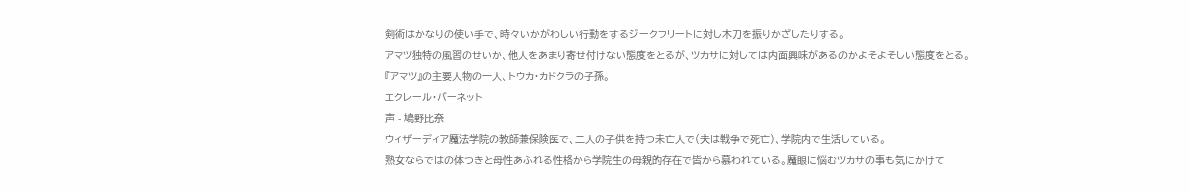剣術はかなりの使い手で、時々いかがわしい行動をするジークフリートに対し木刀を振りかざしたりする。
アマツ独特の風習のせいか、他人をあまり寄せ付けない態度をとるが、ツカサに対しては内面興味があるのかよそよそしい態度をとる。
『アマツ』の主要人物の一人、トウカ・カドクラの子孫。
エクレール・バーネット
声 - 鳩野比奈
ウィザーディア魔法学院の教師兼保険医で、二人の子供を持つ未亡人で(夫は戦争で死亡)、学院内で生活している。
熟女ならではの体つきと母性あふれる性格から学院生の母親的存在で皆から慕われている。魔眼に悩むツカサの事も気にかけて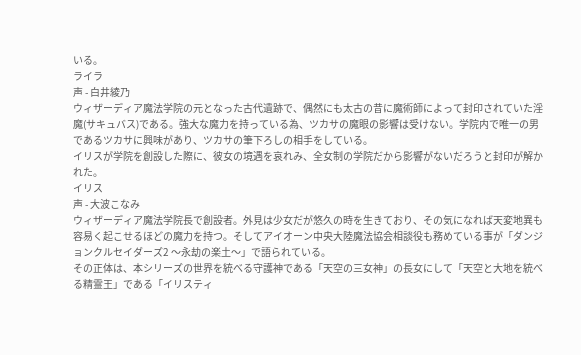いる。
ライラ
声 - 白井綾乃
ウィザーディア魔法学院の元となった古代遺跡で、偶然にも太古の昔に魔術師によって封印されていた淫魔(サキュバス)である。強大な魔力を持っている為、ツカサの魔眼の影響は受けない。学院内で唯一の男であるツカサに興味があり、ツカサの筆下ろしの相手をしている。
イリスが学院を創設した際に、彼女の境遇を哀れみ、全女制の学院だから影響がないだろうと封印が解かれた。
イリス
声 - 大波こなみ
ウィザーディア魔法学院長で創設者。外見は少女だが悠久の時を生きており、その気になれば天変地異も容易く起こせるほどの魔力を持つ。そしてアイオーン中央大陸魔法協会相談役も務めている事が「ダンジョンクルセイダーズ2 〜永劫の楽土〜」で語られている。
その正体は、本シリーズの世界を統べる守護神である「天空の三女神」の長女にして「天空と大地を統べる精霊王」である「イリスティ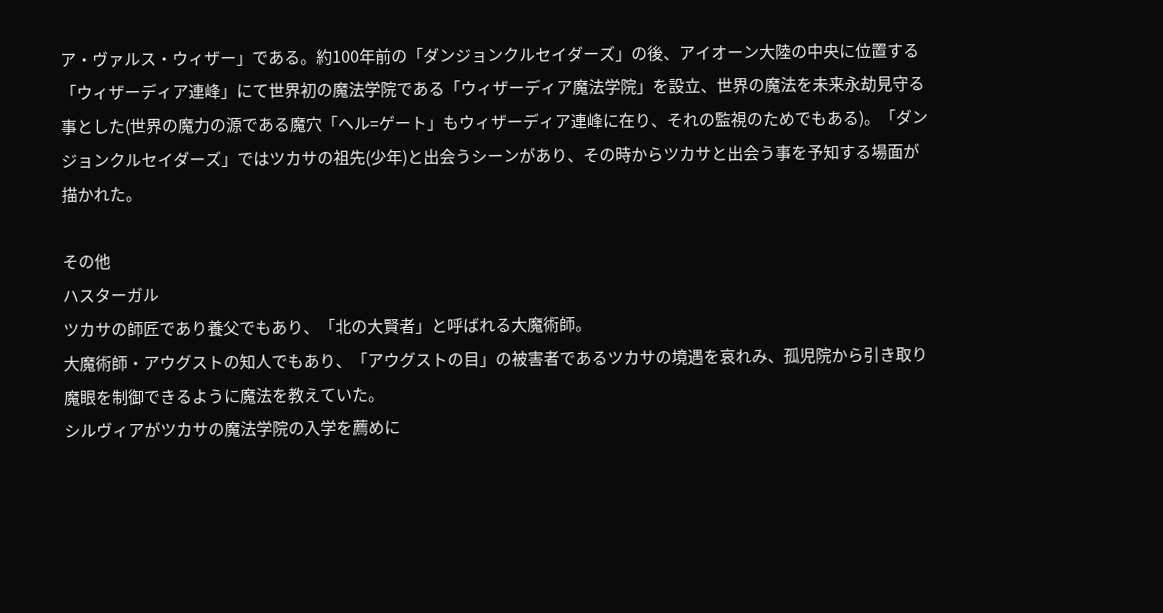ア・ヴァルス・ウィザー」である。約100年前の「ダンジョンクルセイダーズ」の後、アイオーン大陸の中央に位置する「ウィザーディア連峰」にて世界初の魔法学院である「ウィザーディア魔法学院」を設立、世界の魔法を未来永劫見守る事とした(世界の魔力の源である魔穴「ヘル=ゲート」もウィザーディア連峰に在り、それの監視のためでもある)。「ダンジョンクルセイダーズ」ではツカサの祖先(少年)と出会うシーンがあり、その時からツカサと出会う事を予知する場面が描かれた。

その他
ハスターガル
ツカサの師匠であり養父でもあり、「北の大賢者」と呼ばれる大魔術師。
大魔術師・アウグストの知人でもあり、「アウグストの目」の被害者であるツカサの境遇を哀れみ、孤児院から引き取り魔眼を制御できるように魔法を教えていた。
シルヴィアがツカサの魔法学院の入学を薦めに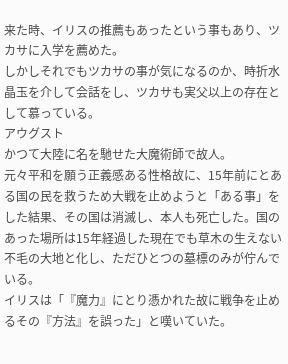来た時、イリスの推薦もあったという事もあり、ツカサに入学を薦めた。
しかしそれでもツカサの事が気になるのか、時折水晶玉を介して会話をし、ツカサも実父以上の存在として慕っている。
アウグスト
かつて大陸に名を馳せた大魔術師で故人。
元々平和を願う正義感ある性格故に、15年前にとある国の民を救うため大戦を止めようと「ある事」をした結果、その国は消滅し、本人も死亡した。国のあった場所は15年経過した現在でも草木の生えない不毛の大地と化し、ただひとつの墓標のみが佇んでいる。
イリスは「『魔力』にとり憑かれた故に戦争を止めるその『方法』を誤った」と嘆いていた。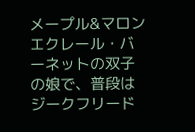メープル&マロン
エクレール・バーネットの双子の娘で、普段はジークフリード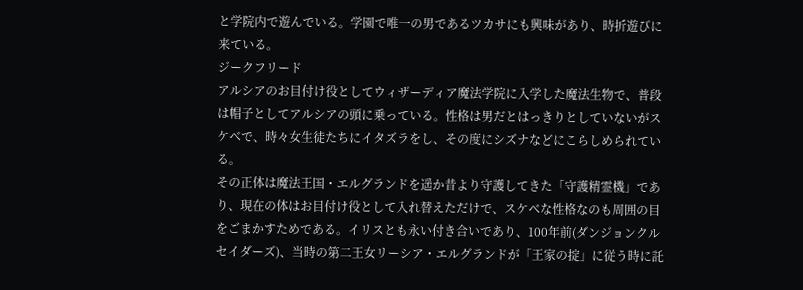と学院内で遊んでいる。学園で唯一の男であるツカサにも興味があり、時折遊びに来ている。
ジークフリード
アルシアのお目付け役としてウィザーディア魔法学院に入学した魔法生物で、普段は帽子としてアルシアの頭に乗っている。性格は男だとはっきりとしていないがスケベで、時々女生徒たちにイタズラをし、その度にシズナなどにこらしめられている。
その正体は魔法王国・エルグランドを遥か昔より守護してきた「守護精霊機」であり、現在の体はお目付け役として入れ替えただけで、スケベな性格なのも周囲の目をごまかすためである。イリスとも永い付き合いであり、100年前(ダンジョンクルセイダーズ)、当時の第二王女リーシア・エルグランドが「王家の掟」に従う時に託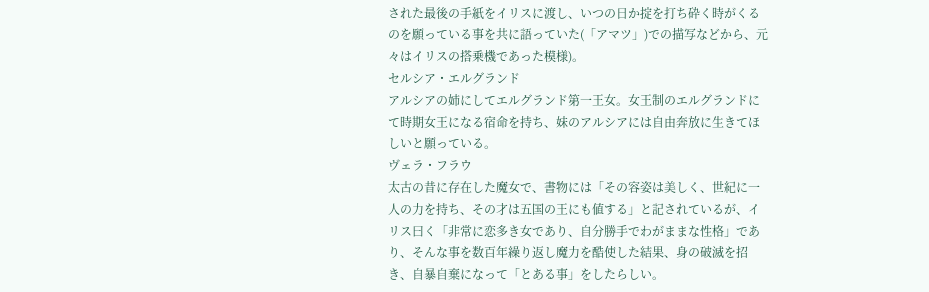された最後の手紙をイリスに渡し、いつの日か掟を打ち砕く時がくるのを願っている事を共に語っていた(「アマツ」)での描写などから、元々はイリスの搭乗機であった模様)。
セルシア・エルグランド
アルシアの姉にしてエルグランド第一王女。女王制のエルグランドにて時期女王になる宿命を持ち、妹のアルシアには自由奔放に生きてほしいと願っている。
ヴェラ・フラウ
太古の昔に存在した魔女で、書物には「その容姿は美しく、世紀に一人の力を持ち、その才は五国の王にも値する」と記されているが、イリス曰く「非常に恋多き女であり、自分勝手でわがままな性格」であり、そんな事を数百年繰り返し魔力を酷使した結果、身の破滅を招き、自暴自棄になって「とある事」をしたらしい。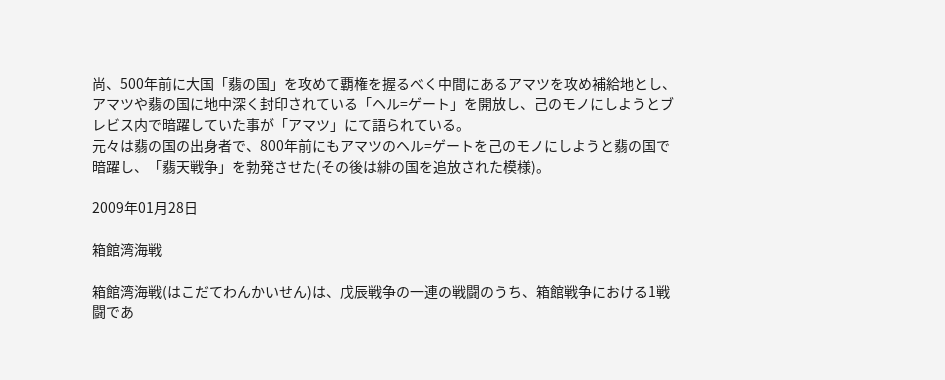尚、500年前に大国「翡の国」を攻めて覇権を握るべく中間にあるアマツを攻め補給地とし、アマツや翡の国に地中深く封印されている「ヘル=ゲート」を開放し、己のモノにしようとブレビス内で暗躍していた事が「アマツ」にて語られている。
元々は翡の国の出身者で、800年前にもアマツのヘル=ゲートを己のモノにしようと翡の国で暗躍し、「翡天戦争」を勃発させた(その後は緋の国を追放された模様)。

2009年01月28日

箱館湾海戦

箱館湾海戦(はこだてわんかいせん)は、戊辰戦争の一連の戦闘のうち、箱館戦争における1戦闘であ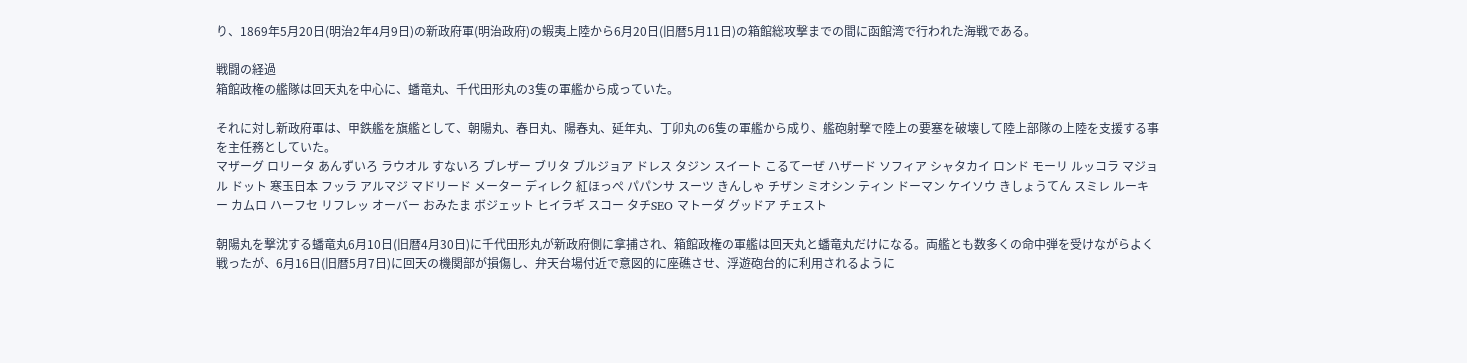り、1869年5月20日(明治2年4月9日)の新政府軍(明治政府)の蝦夷上陸から6月20日(旧暦5月11日)の箱館総攻撃までの間に函館湾で行われた海戦である。

戦闘の経過
箱館政権の艦隊は回天丸を中心に、蟠竜丸、千代田形丸の3隻の軍艦から成っていた。

それに対し新政府軍は、甲鉄艦を旗艦として、朝陽丸、春日丸、陽春丸、延年丸、丁卯丸の6隻の軍艦から成り、艦砲射撃で陸上の要塞を破壊して陸上部隊の上陸を支援する事を主任務としていた。
マザーグ ロリータ あんずいろ ラウオル すないろ ブレザー ブリタ ブルジョア ドレス タジン スイート こるてーぜ ハザード ソフィア シャタカイ ロンド モーリ ルッコラ マジョル ドット 寒玉日本 フッラ アルマジ マドリード メーター ディレク 紅ほっぺ パパンサ スーツ きんしゃ チザン ミオシン ティン ドーマン ケイソウ きしょうてん スミレ ルーキー カムロ ハーフセ リフレッ オーバー おみたま ボジェット ヒイラギ スコー タチSEO マトーダ グッドア チェスト

朝陽丸を撃沈する蟠竜丸6月10日(旧暦4月30日)に千代田形丸が新政府側に拿捕され、箱館政権の軍艦は回天丸と蟠竜丸だけになる。両艦とも数多くの命中弾を受けながらよく戦ったが、6月16日(旧暦5月7日)に回天の機関部が損傷し、弁天台場付近で意図的に座礁させ、浮遊砲台的に利用されるように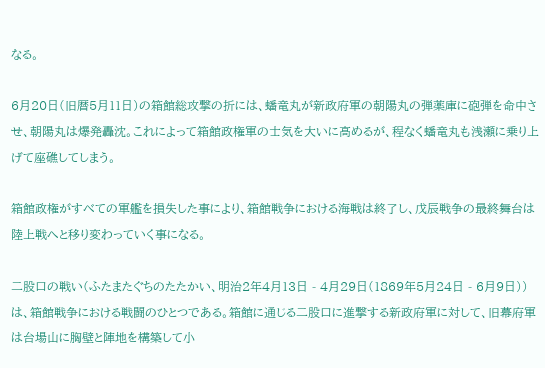なる。

6月20日(旧暦5月11日)の箱館総攻撃の折には、蟠竜丸が新政府軍の朝陽丸の弾薬庫に砲弾を命中させ、朝陽丸は爆発轟沈。これによって箱館政権軍の士気を大いに高めるが、程なく蟠竜丸も浅瀬に乗り上げて座礁してしまう。

箱館政権がすべての軍艦を損失した事により、箱館戦争における海戦は終了し、戊辰戦争の最終舞台は陸上戦へと移り変わっていく事になる。

二股口の戦い(ふたまたぐちのたたかい、明治2年4月13日 - 4月29日(1869年5月24日 - 6月9日))は、箱館戦争における戦闘のひとつである。箱館に通じる二股口に進撃する新政府軍に対して、旧幕府軍は台場山に胸壁と陣地を構築して小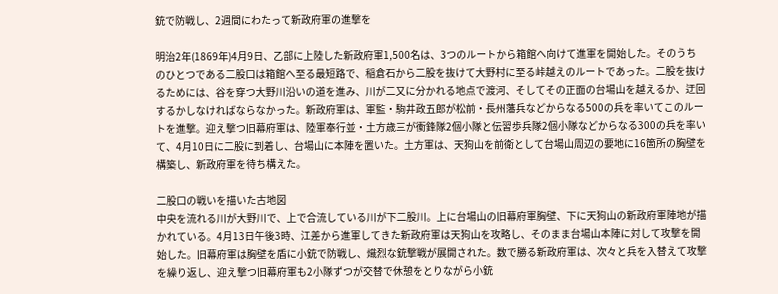銃で防戦し、2週間にわたって新政府軍の進撃を

明治2年(1869年)4月9日、乙部に上陸した新政府軍1,500名は、3つのルートから箱館へ向けて進軍を開始した。そのうちのひとつである二股口は箱館へ至る最短路で、稲倉石から二股を抜けて大野村に至る峠越えのルートであった。二股を抜けるためには、谷を穿つ大野川沿いの道を進み、川が二又に分かれる地点で渡河、そしてその正面の台場山を越えるか、迂回するかしなければならなかった。新政府軍は、軍監・駒井政五郎が松前・長州藩兵などからなる500の兵を率いてこのルートを進撃。迎え撃つ旧幕府軍は、陸軍奉行並・土方歳三が衝鋒隊2個小隊と伝習歩兵隊2個小隊などからなる300の兵を率いて、4月10日に二股に到着し、台場山に本陣を置いた。土方軍は、天狗山を前衛として台場山周辺の要地に16箇所の胸壁を構築し、新政府軍を待ち構えた。

二股口の戦いを描いた古地図
中央を流れる川が大野川で、上で合流している川が下二股川。上に台場山の旧幕府軍胸壁、下に天狗山の新政府軍陣地が描かれている。4月13日午後3時、江差から進軍してきた新政府軍は天狗山を攻略し、そのまま台場山本陣に対して攻撃を開始した。旧幕府軍は胸壁を盾に小銃で防戦し、熾烈な銃撃戦が展開された。数で勝る新政府軍は、次々と兵を入替えて攻撃を繰り返し、迎え撃つ旧幕府軍も2小隊ずつが交替で休憩をとりながら小銃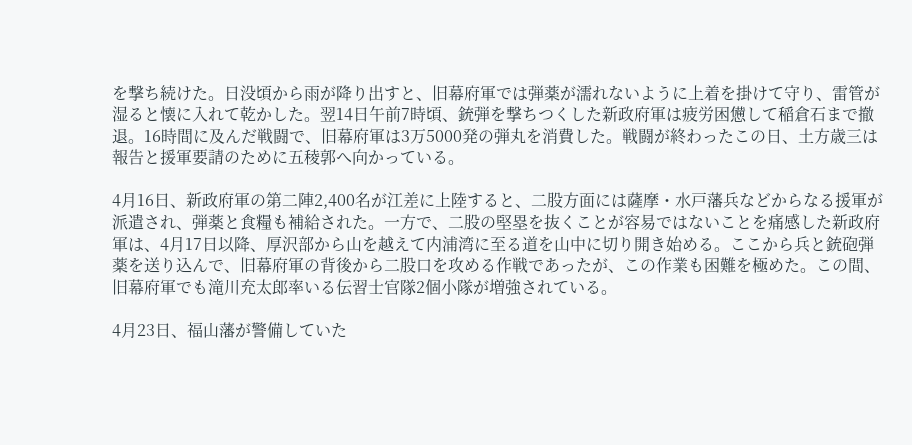を撃ち続けた。日没頃から雨が降り出すと、旧幕府軍では弾薬が濡れないように上着を掛けて守り、雷管が湿ると懐に入れて乾かした。翌14日午前7時頃、銃弾を撃ちつくした新政府軍は疲労困憊して稲倉石まで撤退。16時間に及んだ戦闘で、旧幕府軍は3万5000発の弾丸を消費した。戦闘が終わったこの日、土方歳三は報告と援軍要請のために五稜郭へ向かっている。

4月16日、新政府軍の第二陣2,400名が江差に上陸すると、二股方面には薩摩・水戸藩兵などからなる援軍が派遣され、弾薬と食糧も補給された。一方で、二股の堅塁を抜くことが容易ではないことを痛感した新政府軍は、4月17日以降、厚沢部から山を越えて内浦湾に至る道を山中に切り開き始める。ここから兵と銃砲弾薬を送り込んで、旧幕府軍の背後から二股口を攻める作戦であったが、この作業も困難を極めた。この間、旧幕府軍でも滝川充太郎率いる伝習士官隊2個小隊が増強されている。

4月23日、福山藩が警備していた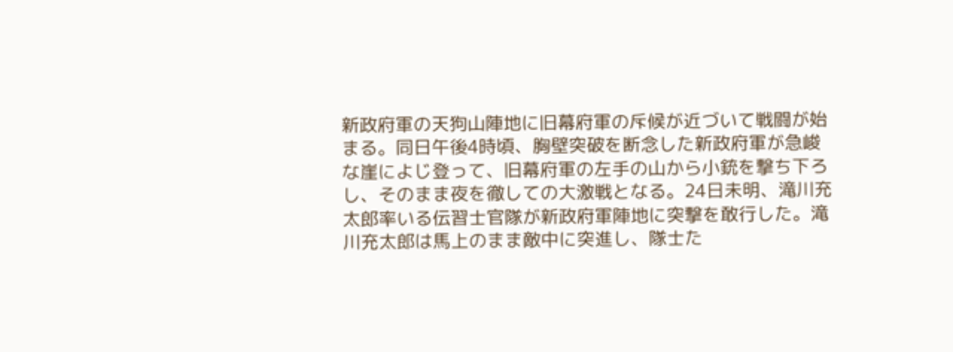新政府軍の天狗山陣地に旧幕府軍の斥候が近づいて戦闘が始まる。同日午後4時頃、胸壁突破を断念した新政府軍が急峻な崖によじ登って、旧幕府軍の左手の山から小銃を撃ち下ろし、そのまま夜を徹しての大激戦となる。24日未明、滝川充太郎率いる伝習士官隊が新政府軍陣地に突撃を敢行した。滝川充太郎は馬上のまま敵中に突進し、隊士た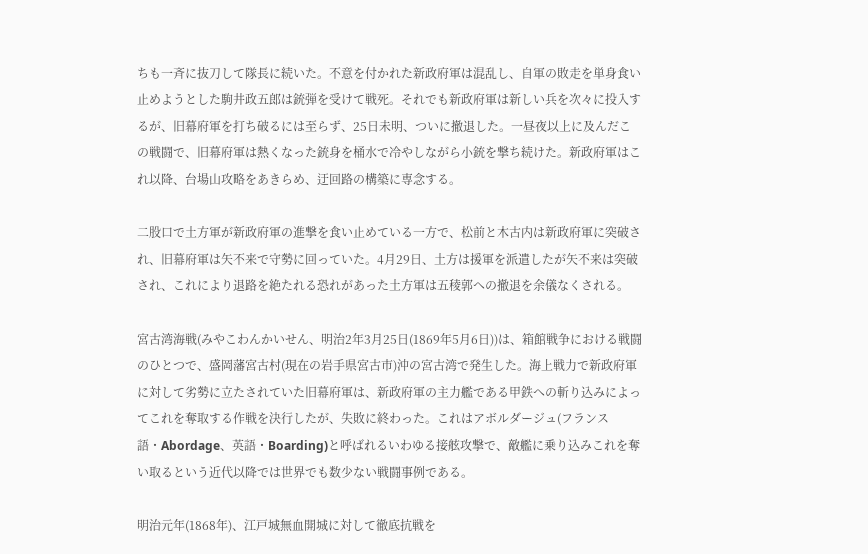ちも一斉に抜刀して隊長に続いた。不意を付かれた新政府軍は混乱し、自軍の敗走を単身食い止めようとした駒井政五郎は銃弾を受けて戦死。それでも新政府軍は新しい兵を次々に投入するが、旧幕府軍を打ち破るには至らず、25日未明、ついに撤退した。一昼夜以上に及んだこの戦闘で、旧幕府軍は熱くなった銃身を桶水で冷やしながら小銃を撃ち続けた。新政府軍はこれ以降、台場山攻略をあきらめ、迂回路の構築に専念する。

二股口で土方軍が新政府軍の進撃を食い止めている一方で、松前と木古内は新政府軍に突破され、旧幕府軍は矢不来で守勢に回っていた。4月29日、土方は援軍を派遣したが矢不来は突破され、これにより退路を絶たれる恐れがあった土方軍は五稜郭への撤退を余儀なくされる。

宮古湾海戦(みやこわんかいせん、明治2年3月25日(1869年5月6日))は、箱館戦争における戦闘のひとつで、盛岡藩宮古村(現在の岩手県宮古市)沖の宮古湾で発生した。海上戦力で新政府軍に対して劣勢に立たされていた旧幕府軍は、新政府軍の主力艦である甲鉄への斬り込みによってこれを奪取する作戦を決行したが、失敗に終わった。これはアボルダージュ(フランス語・Abordage、英語・Boarding)と呼ばれるいわゆる接舷攻撃で、敵艦に乗り込みこれを奪い取るという近代以降では世界でも数少ない戦闘事例である。

明治元年(1868年)、江戸城無血開城に対して徹底抗戦を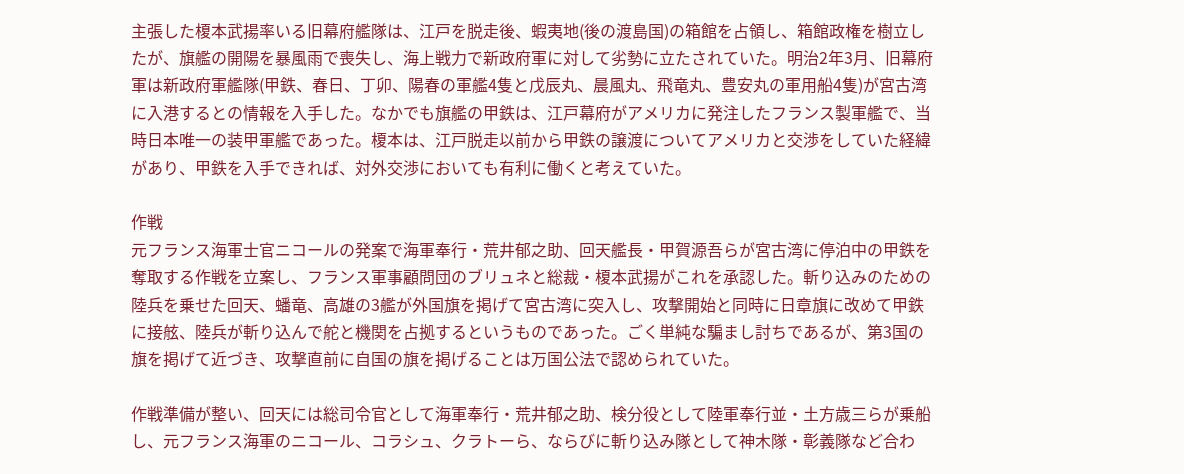主張した榎本武揚率いる旧幕府艦隊は、江戸を脱走後、蝦夷地(後の渡島国)の箱館を占領し、箱館政権を樹立したが、旗艦の開陽を暴風雨で喪失し、海上戦力で新政府軍に対して劣勢に立たされていた。明治2年3月、旧幕府軍は新政府軍艦隊(甲鉄、春日、丁卯、陽春の軍艦4隻と戊辰丸、晨風丸、飛竜丸、豊安丸の軍用船4隻)が宮古湾に入港するとの情報を入手した。なかでも旗艦の甲鉄は、江戸幕府がアメリカに発注したフランス製軍艦で、当時日本唯一の装甲軍艦であった。榎本は、江戸脱走以前から甲鉄の譲渡についてアメリカと交渉をしていた経緯があり、甲鉄を入手できれば、対外交渉においても有利に働くと考えていた。

作戦
元フランス海軍士官ニコールの発案で海軍奉行・荒井郁之助、回天艦長・甲賀源吾らが宮古湾に停泊中の甲鉄を奪取する作戦を立案し、フランス軍事顧問団のブリュネと総裁・榎本武揚がこれを承認した。斬り込みのための陸兵を乗せた回天、蟠竜、高雄の3艦が外国旗を掲げて宮古湾に突入し、攻撃開始と同時に日章旗に改めて甲鉄に接舷、陸兵が斬り込んで舵と機関を占拠するというものであった。ごく単純な騙まし討ちであるが、第3国の旗を掲げて近づき、攻撃直前に自国の旗を掲げることは万国公法で認められていた。

作戦準備が整い、回天には総司令官として海軍奉行・荒井郁之助、検分役として陸軍奉行並・土方歳三らが乗船し、元フランス海軍のニコール、コラシュ、クラトーら、ならびに斬り込み隊として神木隊・彰義隊など合わ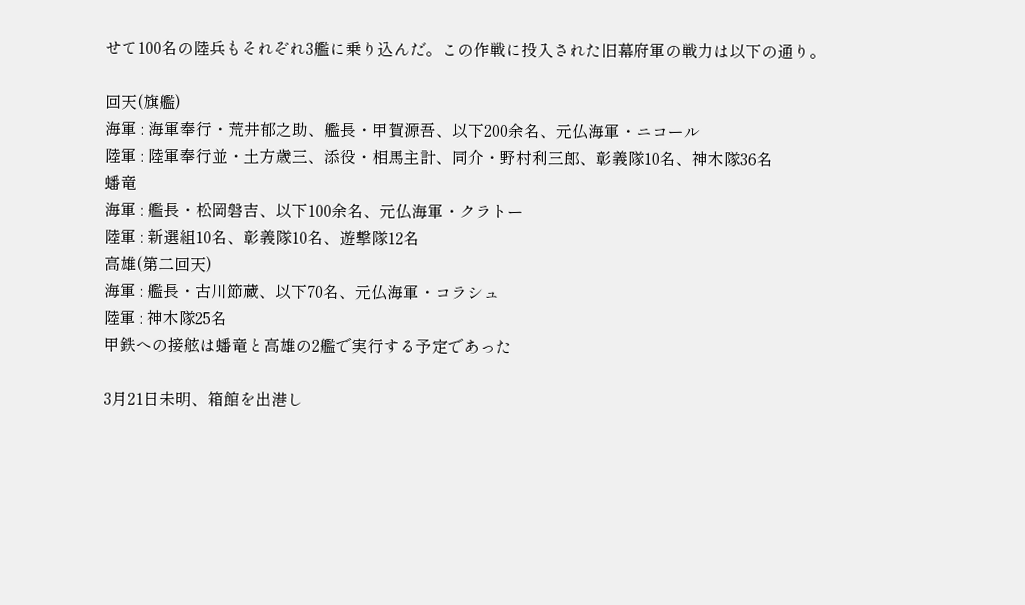せて100名の陸兵もそれぞれ3艦に乗り込んだ。この作戦に投入された旧幕府軍の戦力は以下の通り。

回天(旗艦)
海軍 : 海軍奉行・荒井郁之助、艦長・甲賀源吾、以下200余名、元仏海軍・ニコール
陸軍 : 陸軍奉行並・土方歳三、添役・相馬主計、同介・野村利三郎、彰義隊10名、神木隊36名
蟠竜
海軍 : 艦長・松岡磐吉、以下100余名、元仏海軍・クラトー
陸軍 : 新選組10名、彰義隊10名、遊撃隊12名
高雄(第二回天)
海軍 : 艦長・古川節蔵、以下70名、元仏海軍・コラシュ
陸軍 : 神木隊25名
甲鉄への接舷は蟠竜と高雄の2艦で実行する予定であった

3月21日未明、箱館を出港し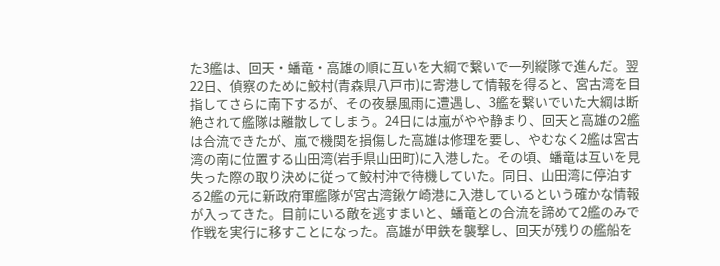た3艦は、回天・蟠竜・高雄の順に互いを大綱で繋いで一列縦隊で進んだ。翌22日、偵察のために鮫村(青森県八戸市)に寄港して情報を得ると、宮古湾を目指してさらに南下するが、その夜暴風雨に遭遇し、3艦を繋いでいた大綱は断絶されて艦隊は離散してしまう。24日には嵐がやや静まり、回天と高雄の2艦は合流できたが、嵐で機関を損傷した高雄は修理を要し、やむなく2艦は宮古湾の南に位置する山田湾(岩手県山田町)に入港した。その頃、蟠竜は互いを見失った際の取り決めに従って鮫村沖で待機していた。同日、山田湾に停泊する2艦の元に新政府軍艦隊が宮古湾鍬ケ崎港に入港しているという確かな情報が入ってきた。目前にいる敵を逃すまいと、蟠竜との合流を諦めて2艦のみで作戦を実行に移すことになった。高雄が甲鉄を襲撃し、回天が残りの艦船を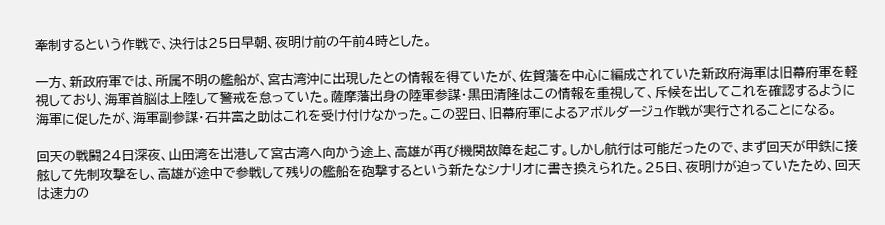牽制するという作戦で、決行は25日早朝、夜明け前の午前4時とした。

一方、新政府軍では、所属不明の艦船が、宮古湾沖に出現したとの情報を得ていたが、佐賀藩を中心に編成されていた新政府海軍は旧幕府軍を軽視しており、海軍首脳は上陸して警戒を怠っていた。薩摩藩出身の陸軍参謀・黒田清隆はこの情報を重視して、斥候を出してこれを確認するように海軍に促したが、海軍副参謀・石井富之助はこれを受け付けなかった。この翌日、旧幕府軍によるアボルダージュ作戦が実行されることになる。

回天の戦闘24日深夜、山田湾を出港して宮古湾へ向かう途上、高雄が再び機関故障を起こす。しかし航行は可能だったので、まず回天が甲鉄に接舷して先制攻撃をし、高雄が途中で参戦して残りの艦船を砲撃するという新たなシナリオに書き換えられた。25日、夜明けが迫っていたため、回天は速力の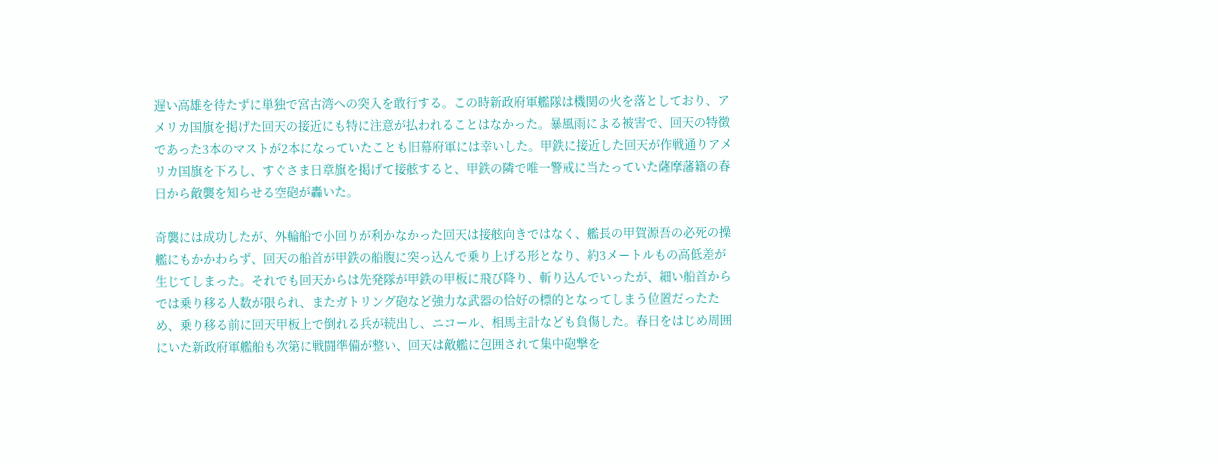遅い高雄を待たずに単独で宮古湾への突入を敢行する。この時新政府軍艦隊は機関の火を落としており、アメリカ国旗を掲げた回天の接近にも特に注意が払われることはなかった。暴風雨による被害で、回天の特徴であった3本のマストが2本になっていたことも旧幕府軍には幸いした。甲鉄に接近した回天が作戦通りアメリカ国旗を下ろし、すぐさま日章旗を掲げて接舷すると、甲鉄の隣で唯一警戒に当たっていた薩摩藩籍の春日から敵襲を知らせる空砲が轟いた。

奇襲には成功したが、外輪船で小回りが利かなかった回天は接舷向きではなく、艦長の甲賀源吾の必死の操艦にもかかわらず、回天の船首が甲鉄の船腹に突っ込んで乗り上げる形となり、約3メートルもの高低差が生じてしまった。それでも回天からは先発隊が甲鉄の甲板に飛び降り、斬り込んでいったが、細い船首からでは乗り移る人数が限られ、またガトリング砲など強力な武器の恰好の標的となってしまう位置だったため、乗り移る前に回天甲板上で倒れる兵が続出し、ニコール、相馬主計なども負傷した。春日をはじめ周囲にいた新政府軍艦船も次第に戦闘準備が整い、回天は敵艦に包囲されて集中砲撃を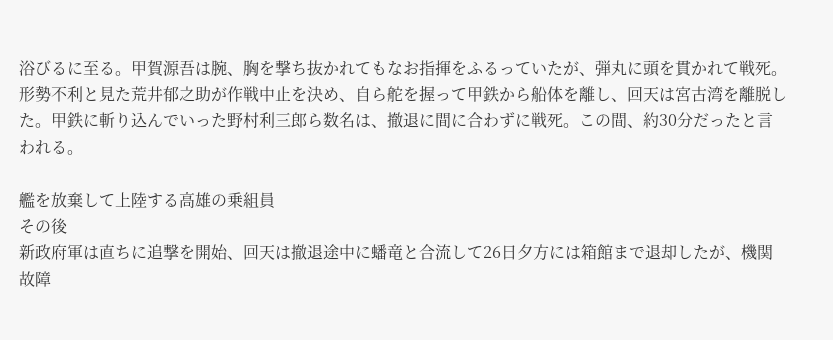浴びるに至る。甲賀源吾は腕、胸を撃ち抜かれてもなお指揮をふるっていたが、弾丸に頭を貫かれて戦死。形勢不利と見た荒井郁之助が作戦中止を決め、自ら舵を握って甲鉄から船体を離し、回天は宮古湾を離脱した。甲鉄に斬り込んでいった野村利三郎ら数名は、撤退に間に合わずに戦死。この間、約30分だったと言われる。

艦を放棄して上陸する高雄の乗組員
その後
新政府軍は直ちに追撃を開始、回天は撤退途中に蟠竜と合流して26日夕方には箱館まで退却したが、機関故障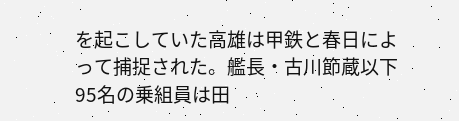を起こしていた高雄は甲鉄と春日によって捕捉された。艦長・古川節蔵以下95名の乗組員は田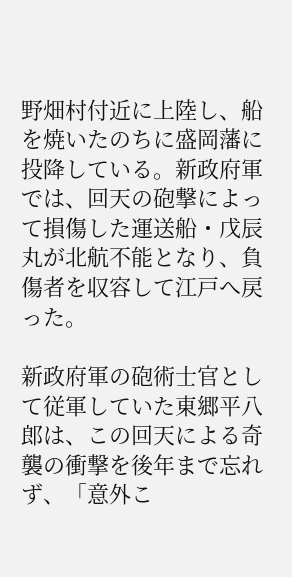野畑村付近に上陸し、船を焼いたのちに盛岡藩に投降している。新政府軍では、回天の砲撃によって損傷した運送船・戊辰丸が北航不能となり、負傷者を収容して江戸へ戻った。

新政府軍の砲術士官として従軍していた東郷平八郎は、この回天による奇襲の衝撃を後年まで忘れず、「意外こ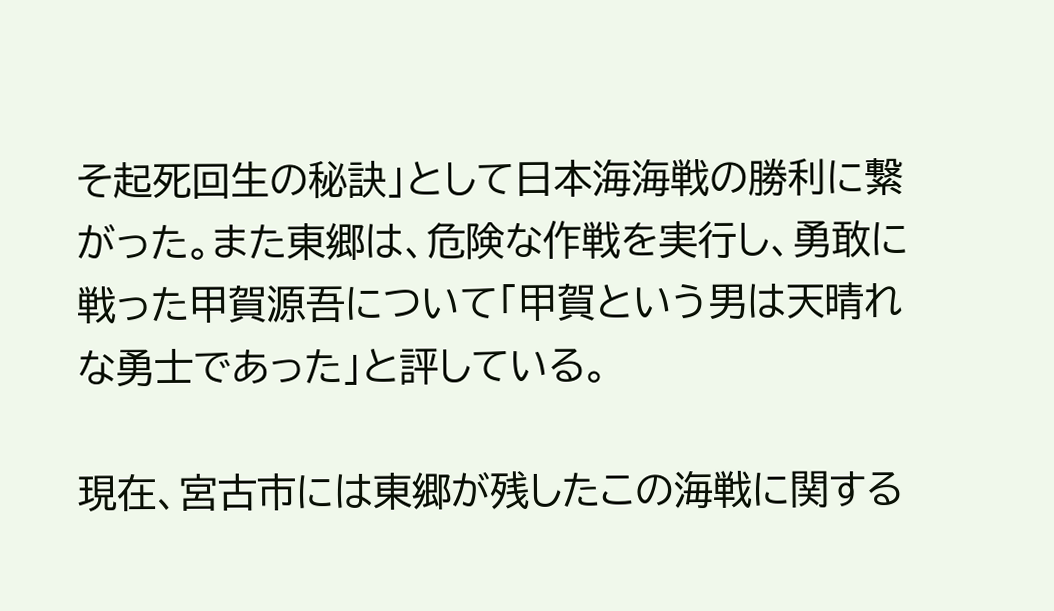そ起死回生の秘訣」として日本海海戦の勝利に繋がった。また東郷は、危険な作戦を実行し、勇敢に戦った甲賀源吾について「甲賀という男は天晴れな勇士であった」と評している。

現在、宮古市には東郷が残したこの海戦に関する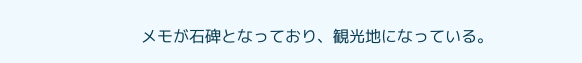メモが石碑となっており、観光地になっている。